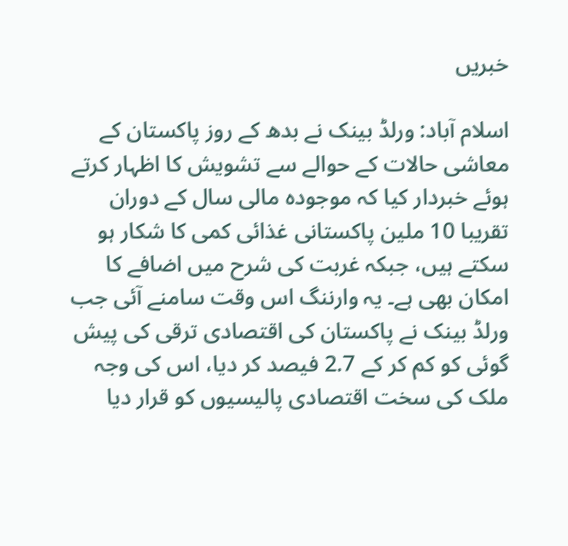خبریں

اسلام آباد: ورلڈ بینک نے بدھ کے روز پاکستان کے معاشی حالات کے حوالے سے تشویش کا اظہار کرتے ہوئے خبردار کیا کہ موجودہ مالی سال کے دوران تقریبا 10 ملین پاکستانی غذائی کمی کا شکار ہو سکتے ہیں، جبکہ غربت کی شرح میں اضافے کا امکان بھی ہے۔ یہ وارننگ اس وقت سامنے آئی جب ورلڈ بینک نے پاکستان کی اقتصادی ترقی کی پیش گوئی کو کم کر کے 2.7 فیصد کر دیا، اس کی وجہ ملک کی سخت اقتصادی پالیسیوں کو قرار دیا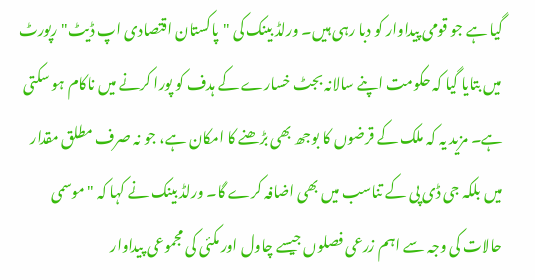گیا ہے جو قومی پیداوار کو دبا رہی ہیں۔ ورلڈ بینک کی "پاکستان اقتصادی اپ ڈیٹ" رپورٹ میں بتایا گیا کہ حکومت اپنے سالانہ بجٹ خسارے کے ہدف کو پورا کرنے میں ناکام ہو سکتی ہے۔ مزید یہ کہ ملک کے قرضوں کا بوجھ بھی بڑھنے کا امکان ہے، جو نہ صرف مطلق مقدار میں بلکہ جی ڈی پی کے تناسب میں بھی اضافہ کرے گا۔ ورلڈ بینک نے کہا کہ "موسمی حالات کی وجہ سے اہم زرعی فصلوں جیسے چاول اور مکئی کی مجموعی پیداوار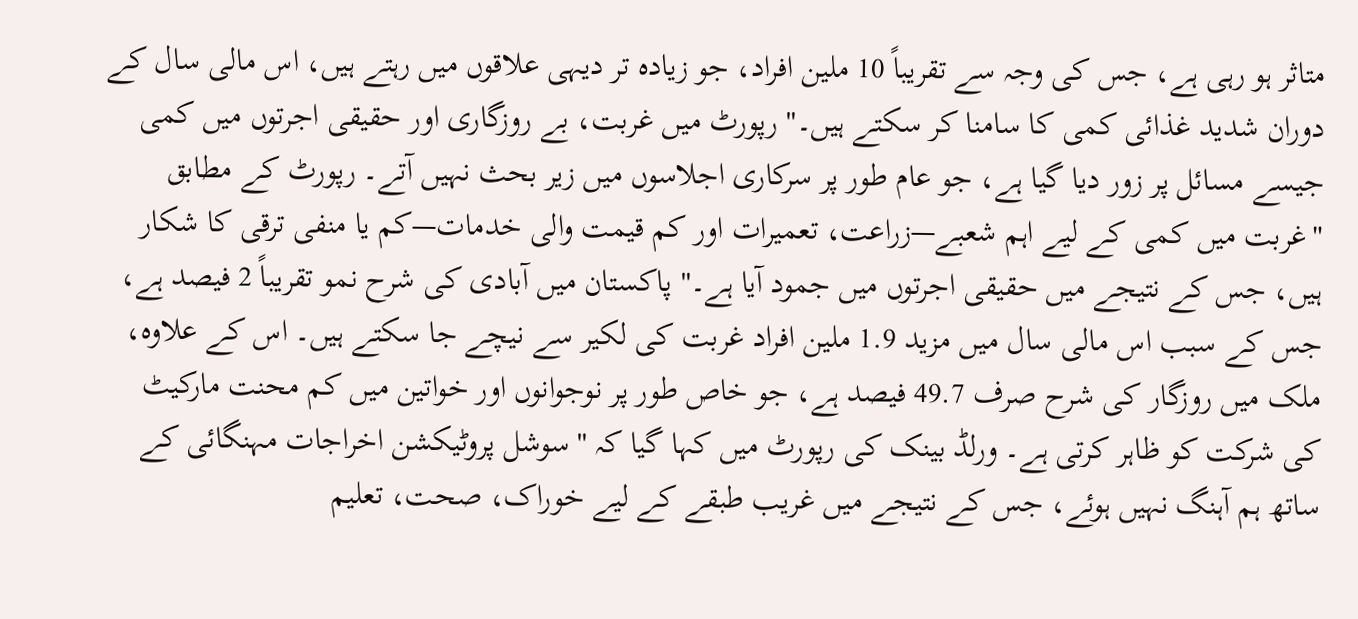متاثر ہو رہی ہے، جس کی وجہ سے تقریباً 10 ملین افراد، جو زیادہ تر دیہی علاقوں میں رہتے ہیں، اس مالی سال کے دوران شدید غذائی کمی کا سامنا کر سکتے ہیں۔" رپورٹ میں غربت، بے روزگاری اور حقیقی اجرتوں میں کمی جیسے مسائل پر زور دیا گیا ہے، جو عام طور پر سرکاری اجلاسوں میں زیر بحث نہیں آتے۔ رپورٹ کے مطابق "غربت میں کمی کے لیے اہم شعبے—زراعت، تعمیرات اور کم قیمت والی خدمات—کم یا منفی ترقی کا شکار ہیں، جس کے نتیجے میں حقیقی اجرتوں میں جمود آیا ہے۔" پاکستان میں آبادی کی شرح نمو تقریباً 2 فیصد ہے، جس کے سبب اس مالی سال میں مزید 1.9 ملین افراد غربت کی لکیر سے نیچے جا سکتے ہیں۔ اس کے علاوہ، ملک میں روزگار کی شرح صرف 49.7 فیصد ہے، جو خاص طور پر نوجوانوں اور خواتین میں کم محنت مارکیٹ کی شرکت کو ظاہر کرتی ہے۔ ورلڈ بینک کی رپورٹ میں کہا گیا کہ "سوشل پروٹیکشن اخراجات مہنگائی کے ساتھ ہم آہنگ نہیں ہوئے، جس کے نتیجے میں غریب طبقے کے لیے خوراک، صحت، تعلیم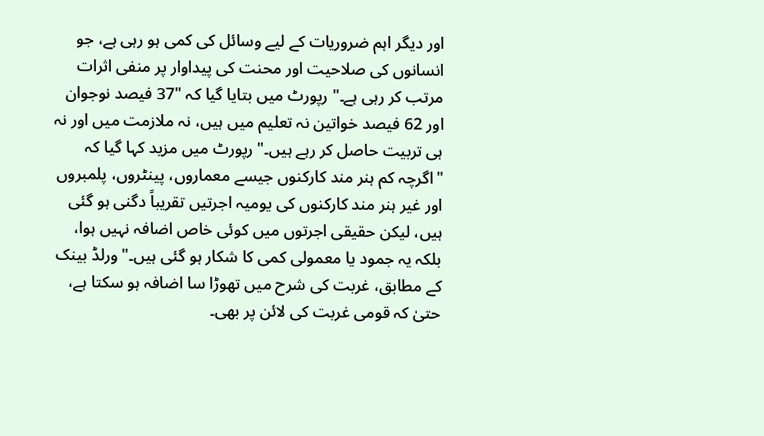اور دیگر اہم ضروریات کے لیے وسائل کی کمی ہو رہی ہے، جو انسانوں کی صلاحیت اور محنت کی پیداوار پر منفی اثرات مرتب کر رہی ہے۔" رپورٹ میں بتایا گیا کہ "37 فیصد نوجوان اور 62 فیصد خواتین نہ تعلیم میں ہیں، نہ ملازمت میں اور نہ ہی تربیت حاصل کر رہے ہیں۔" رپورٹ میں مزید کہا گیا کہ "اگرچہ کم ہنر مند کارکنوں جیسے معماروں، پینٹروں، پلمبروں اور غیر ہنر مند کارکنوں کی یومیہ اجرتیں تقریباً دگنی ہو گئی ہیں، لیکن حقیقی اجرتوں میں کوئی خاص اضافہ نہیں ہوا، بلکہ یہ جمود یا معمولی کمی کا شکار ہو گئی ہیں۔" ورلڈ بینک کے مطابق، غربت کی شرح میں تھوڑا سا اضافہ ہو سکتا ہے، حتیٰ کہ قومی غربت کی لائن پر بھی۔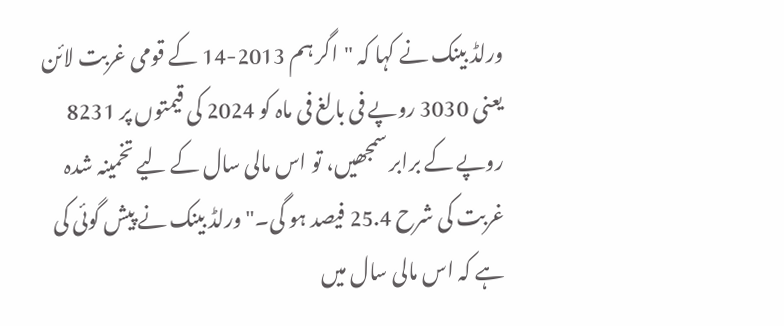ورلڈ بینک نے کہا کہ "اگر ہم 2013-14 کے قومی غربت لائن یعنی 3030 روپے فی بالغ فی ماہ کو 2024 کی قیمتوں پر 8231 روپے کے برابر سمجھیں، تو اس مالی سال کے لیے تخمینہ شدہ غربت کی شرح 25.4 فیصد ہو گی۔" ورلڈ بینک نے پیش گوئی کی ہے کہ اس مالی سال میں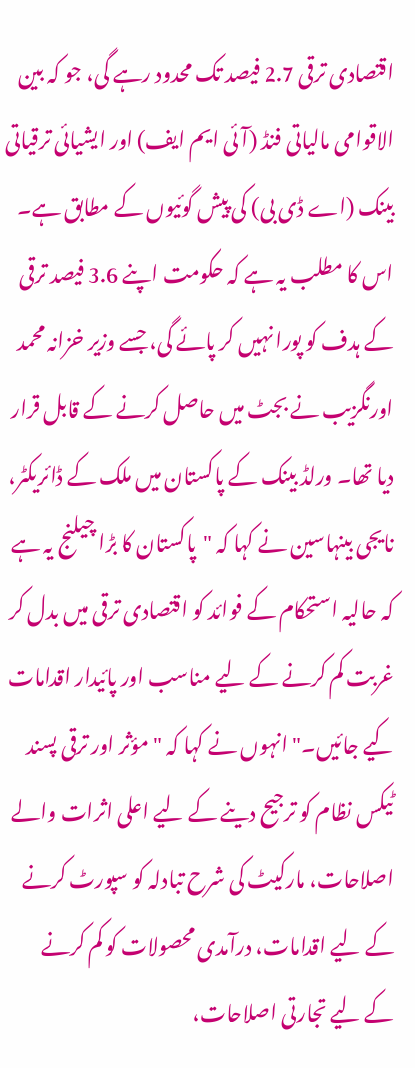اقتصادی ترقی 2.7 فیصد تک محدود رہے گی، جو کہ بین الاقوامی مالیاتی فنڈ (آئی ایم ایف) اور ایشیائی ترقیاتی بینک (اے ڈی بی) کی پیش گوئیوں کے مطابق ہے۔ اس کا مطلب یہ ہے کہ حکومت اپنے 3.6 فیصد ترقی کے ہدف کو پورا نہیں کر پائے گی، جسے وزیر خزانہ محمد اورنگزیب نے بجٹ میں حاصل کرنے کے قابل قرار دیا تھا۔ ورلڈ بینک کے پاکستان میں ملک کے ڈائریکٹر، نایجی بینہاسین نے کہا کہ "پاکستان کا بڑا چیلنج یہ ہے کہ حالیہ استحکام کے فوائد کو اقتصادی ترقی میں بدل کر غربت کم کرنے کے لیے مناسب اور پائیدار اقدامات کیے جائیں۔" انہوں نے کہا کہ "مؤثر اور ترقی پسند ٹیکس نظام کو ترجیح دینے کے لیے اعلی اثرات والے اصلاحات، مارکیٹ کی شرح تبادلہ کو سپورٹ کرنے کے لیے اقدامات، درآمدی محصولات کو کم کرنے کے لیے تجارتی اصلاحات،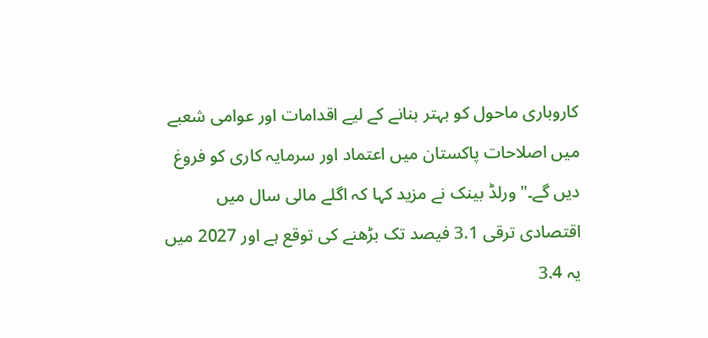کاروباری ماحول کو بہتر بنانے کے لیے اقدامات اور عوامی شعبے میں اصلاحات پاکستان میں اعتماد اور سرمایہ کاری کو فروغ دیں گے۔" ورلڈ بینک نے مزید کہا کہ اگلے مالی سال میں اقتصادی ترقی 3.1 فیصد تک بڑھنے کی توقع ہے اور 2027 میں یہ 3.4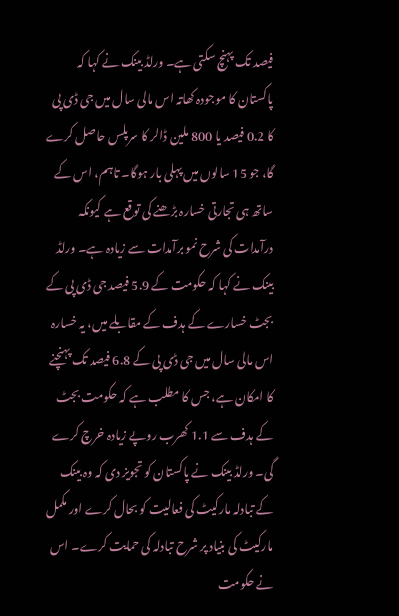فیصد تک پہنچ سکتی ہے۔ ورلڈ بینک نے کہا کہ پاکستان کا موجودہ کھاتہ اس مالی سال میں جی ڈی پی کا 0.2 فیصد یا 800 ملین ڈالر کا سرپلس حاصل کرے گا، جو 15 سالوں میں پہلی بار ہوگا۔ تاہم، اس کے ساتھ ہی تجارتی خسارہ بڑھنے کی توقع ہے کیونکہ درآمدات کی شرح نمو برآمدات سے زیادہ ہے۔ ورلڈ بینک نے کہا کہ حکومت کے 5.9 فیصد جی ڈی پی کے بجٹ خسارے کے ہدف کے مقابلے میں، یہ خسارہ اس مالی سال میں جی ڈی پی کے 6.8 فیصد تک پہنچنے کا امکان ہے، جس کا مطلب ہے کہ حکومت بجٹ کے ہدف سے 1.1 کھرب روپے زیادہ خرچ کرے گی۔ ورلڈ بینک نے پاکستان کو تجویز دی کہ وہ بینک کے تبادلہ مارکیٹ کی فعالیت کو بحال کرے اور مکمل مارکیٹ کی بنیاد پر شرح تبادلہ کی حمایت کرے۔ اس نے حکومت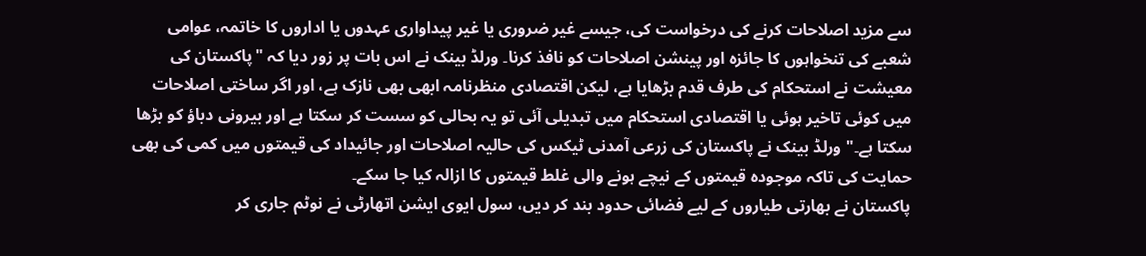سے مزید اصلاحات کرنے کی درخواست کی، جیسے غیر ضروری یا غیر پیداواری عہدوں یا اداروں کا خاتمہ، عوامی شعبے کی تنخواہوں کا جائزہ اور پینشن اصلاحات کو نافذ کرنا۔ ورلڈ بینک نے اس بات پر زور دیا کہ "پاکستان کی معیشت نے استحکام کی طرف قدم بڑھایا ہے، لیکن اقتصادی منظرنامہ ابھی بھی نازک ہے، اور اگر ساختی اصلاحات میں کوئی تاخیر ہوئی یا اقتصادی استحکام میں تبدیلی آئی تو یہ بحالی کو سست کر سکتا ہے اور بیرونی دباؤ کو بڑھا سکتا ہے۔" ورلڈ بینک نے پاکستان کی زرعی آمدنی ٹیکس کی حالیہ اصلاحات اور جائیداد کی قیمتوں میں کمی کی بھی حمایت کی تاکہ موجودہ قیمتوں کے نیچے ہونے والی غلط قیمتوں کا ازالہ کیا جا سکے۔
پاکستان نے بھارتی طیاروں کے لیے فضائی حدود بند کر دیں، سول ایوی ایشن اتھارٹی نے نوٹم جاری کر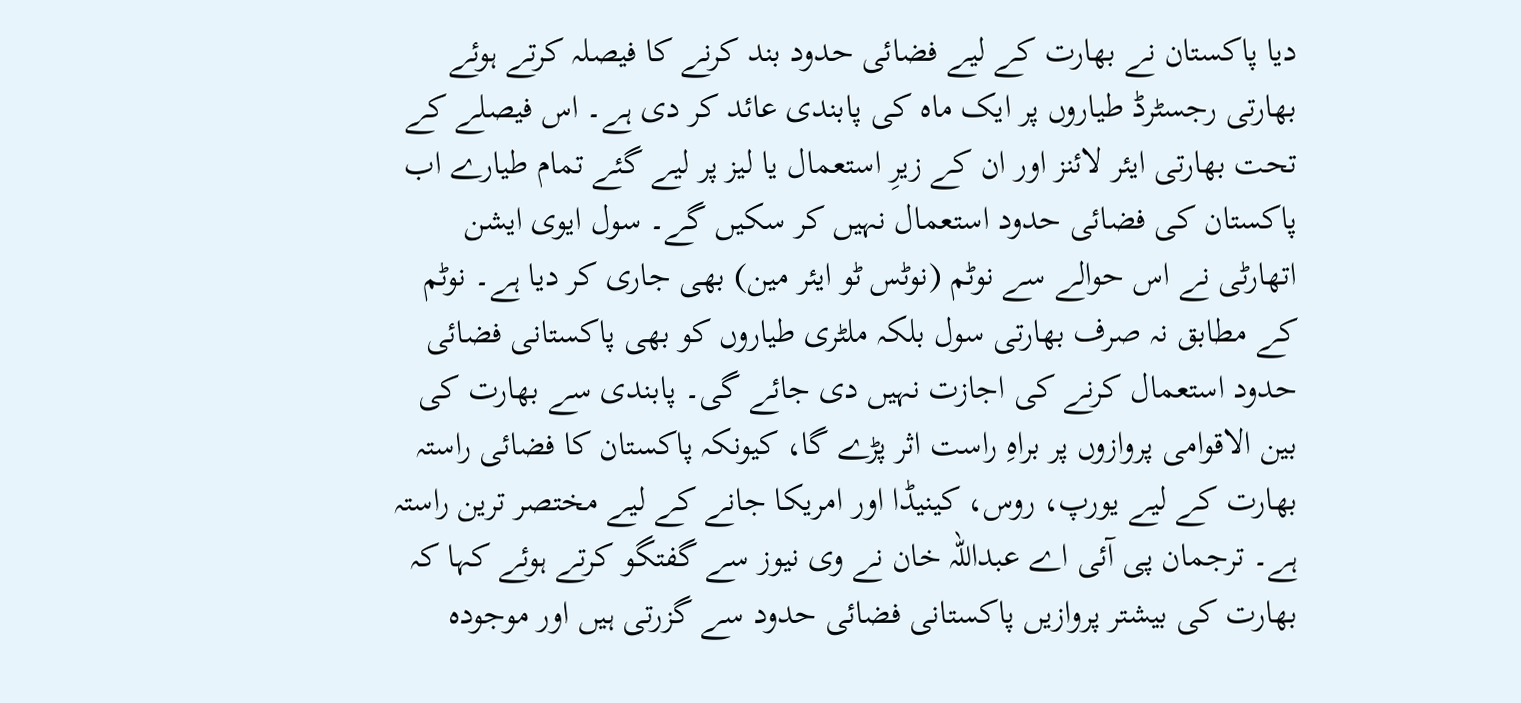دیا پاکستان نے بھارت کے لیے فضائی حدود بند کرنے کا فیصلہ کرتے ہوئے بھارتی رجسٹرڈ طیاروں پر ایک ماہ کی پابندی عائد کر دی ہے۔ اس فیصلے کے تحت بھارتی ایئر لائنز اور ان کے زیرِ استعمال یا لیز پر لیے گئے تمام طیارے اب پاکستان کی فضائی حدود استعمال نہیں کر سکیں گے۔ سول ایوی ایشن اتھارٹی نے اس حوالے سے نوٹم (نوٹس ٹو ایئر مین) بھی جاری کر دیا ہے۔ نوٹم کے مطابق نہ صرف بھارتی سول بلکہ ملٹری طیاروں کو بھی پاکستانی فضائی حدود استعمال کرنے کی اجازت نہیں دی جائے گی۔ پابندی سے بھارت کی بین الاقوامی پروازوں پر براہِ راست اثر پڑے گا، کیونکہ پاکستان کا فضائی راستہ بھارت کے لیے یورپ، روس، کینیڈا اور امریکا جانے کے لیے مختصر ترین راستہ ہے۔ ترجمان پی آئی اے عبداللہ خان نے وی نیوز سے گفتگو کرتے ہوئے کہا کہ بھارت کی بیشتر پروازیں پاکستانی فضائی حدود سے گزرتی ہیں اور موجودہ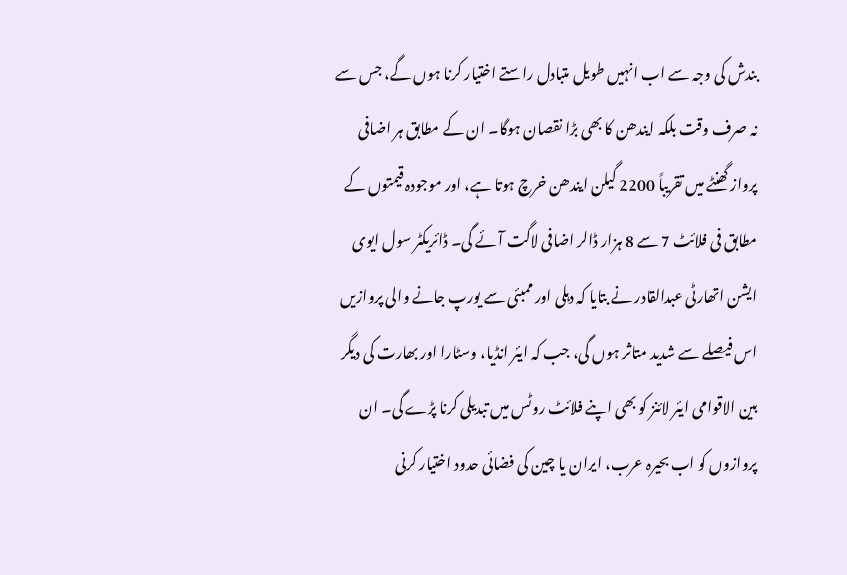بندش کی وجہ سے اب انہیں طویل متبادل راستے اختیار کرنا ہوں گے، جس سے نہ صرف وقت بلکہ ایندھن کا بھی بڑا نقصان ہوگا۔ ان کے مطابق ہر اضافی پرواز گھنٹے میں تقریباً 2200 گیلن ایندھن خرچ ہوتا ہے، اور موجودہ قیمتوں کے مطابق فی فلائٹ 7 سے 8 ہزار ڈالر اضافی لاگت آئے گی۔ ڈائریکٹر سول ایوی ایشن اتھارٹی عبدالقادر نے بتایا کہ دہلی اور ممبئی سے یورپ جانے والی پروازیں اس فیصلے سے شدید متاثر ہوں گی، جب کہ ایئر انڈیا، وسٹارا اور بھارت کی دیگر بین الاقوامی ایئر لائنز کو بھی اپنے فلائٹ روٹس میں تبدیلی کرنا پڑے گی۔ ان پروازوں کو اب بحیرہ عرب، ایران یا چین کی فضائی حدود اختیار کرنی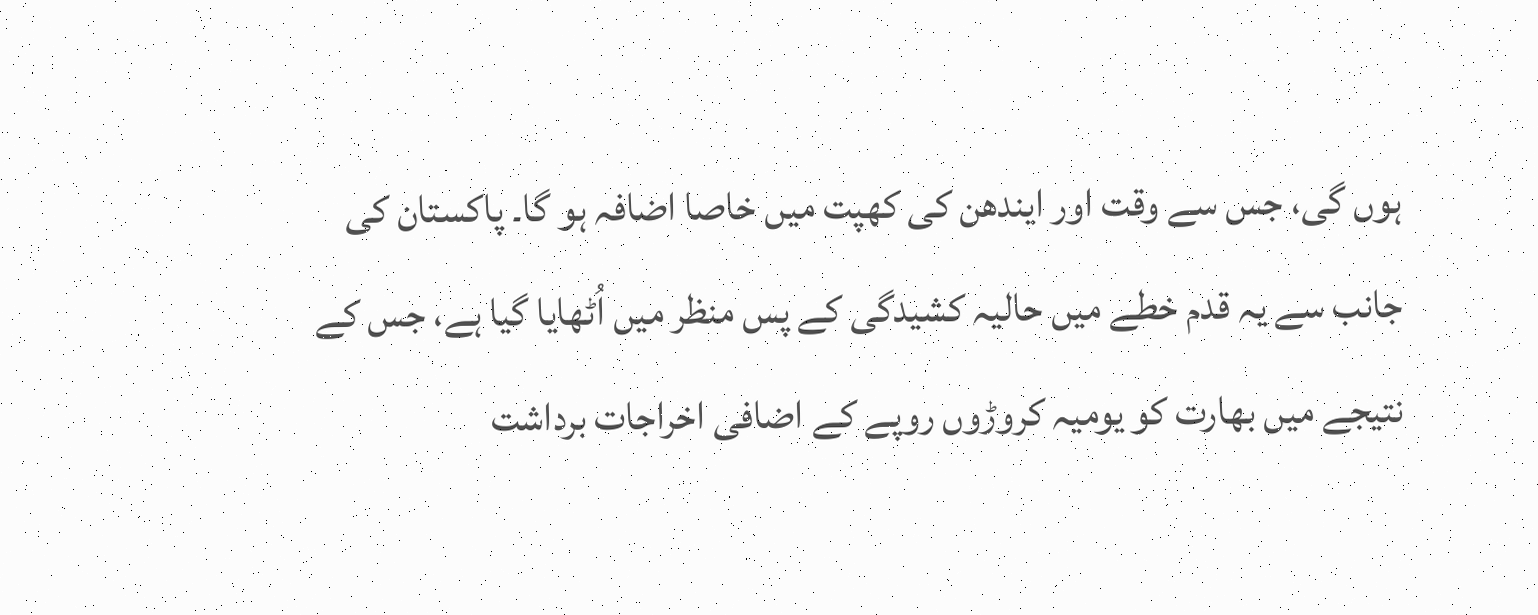ہوں گی، جس سے وقت اور ایندھن کی کھپت میں خاصا اضافہ ہو گا۔ پاکستان کی جانب سے یہ قدم خطے میں حالیہ کشیدگی کے پس منظر میں اُٹھایا گیا ہے، جس کے نتیجے میں بھارت کو یومیہ کروڑوں روپے کے اضافی اخراجات برداشت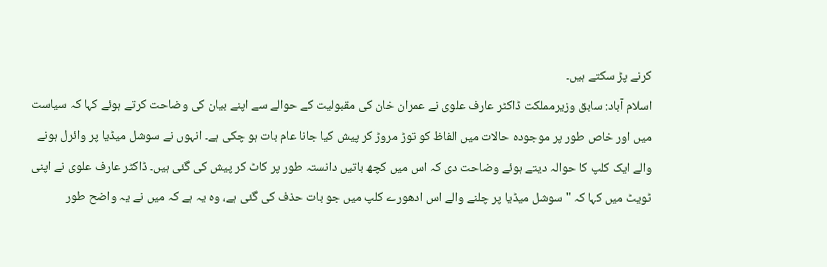کرنے پڑ سکتے ہیں۔
اسلام آباد: سابق وزیرمملکت ڈاکٹر عارف علوی نے عمران خان کی مقبولیت کے حوالے سے اپنے بیان کی وضاحت کرتے ہوئے کہا کہ سیاست میں اور خاص طور پر موجودہ حالات میں الفاظ کو توڑ مروڑ کر پیش کیا جانا عام بات ہو چکی ہے۔ انہوں نے سوشل میڈیا پر وائرل ہونے والے ایک کلپ کا حوالہ دیتے ہوئے وضاحت دی کہ اس میں کچھ باتیں دانستہ طور پر کاٹ کر پیش کی گئی ہیں۔ ڈاکٹر عارف علوی نے اپنی ٹویٹ میں کہا کہ "سوشل میڈیا پر چلنے والے اس ادھورے کلپ میں جو بات حذف کی گئی ہے، وہ یہ ہے کہ میں نے یہ واضح طور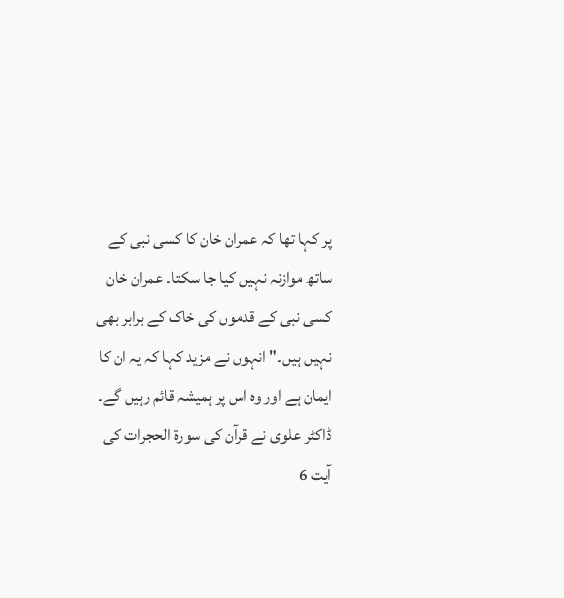پر کہا تھا کہ عمران خان کا کسی نبی کے ساتھ موازنہ نہیں کیا جا سکتا۔ عمران خان کسی نبی کے قدموں کی خاک کے برابر بھی نہیں ہیں۔" انہوں نے مزید کہا کہ یہ ان کا ایمان ہے اور وہ اس پر ہمیشہ قائم رہیں گے۔ ڈاکٹر علوی نے قرآن کی سورۃ الحجرات کی آیت 6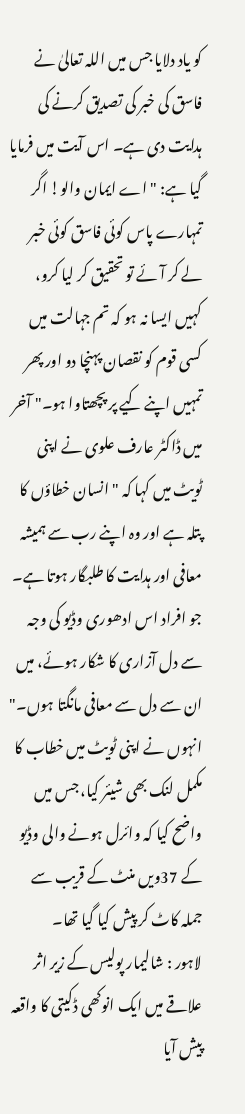کو یاد دلایا جس میں اللہ تعالیٰ نے فاسق کی خبر کی تصدیق کرنے کی ہدایت دی ہے۔ اس آیت میں فرمایا گیا ہے: "اے ایمان والو! اگر تمہارے پاس کوئی فاسق کوئی خبر لے کر آئے تو تحقیق کر لیا کرو، کہیں ایسا نہ ہو کہ تم جہالت میں کسی قوم کو نقصان پہنچا دو اور پھر تمہیں اپنے کیے پر پچھتاوا ہو۔" آخر میں ڈاکٹر عارف علوی نے اپنی ٹویٹ میں کہا کہ "انسان خطاؤں کا پتلہ ہے اور وہ اپنے رب سے ہمیشہ معافی اور ہدایت کا طلبگار ہوتا ہے۔ جو افراد اس ادھوری وڈیو کی وجہ سے دل آزاری کا شکار ہوئے، میں ان سے دل سے معافی مانگتا ہوں۔" انہوں نے اپنی ٹویٹ میں خطاب کا مکمل لنک بھی شیئر کیا، جس میں واضح کیا کہ وائرل ہونے والی وڈیو کے 37ویں منٹ کے قریب سے جملہ کاٹ کر پیش کیا گیا تھا۔
لاہور : شالیمار پولیس کے زیر اثر علاقے میں ایک انوکھی ڈکیتی کا واقعہ پیش آیا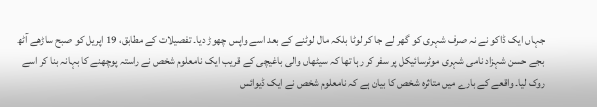جہاں ایک ڈاکو نے نہ صرف شہری کو گھر لے جا کر لوٹا بلکہ مال لوٹنے کے بعد اسے واپس چھوڑ دیا۔ تفصیلات کے مطابق، 19 اپریل کو صبح ساڑھے آٹھ بجے حسن شہزاد نامی شہری موٹرسائیکل پر سفر کر رہا تھا کہ سیٹھاں والی باغیچی کے قریب ایک نامعلوم شخص نے راستہ پوچھنے کا بہانہ بنا کر اسے روک لیا۔ واقعے کے بارے میں متاثرہ شخص کا بیان ہے کہ نامعلوم شخص نے ایک ڈیوائس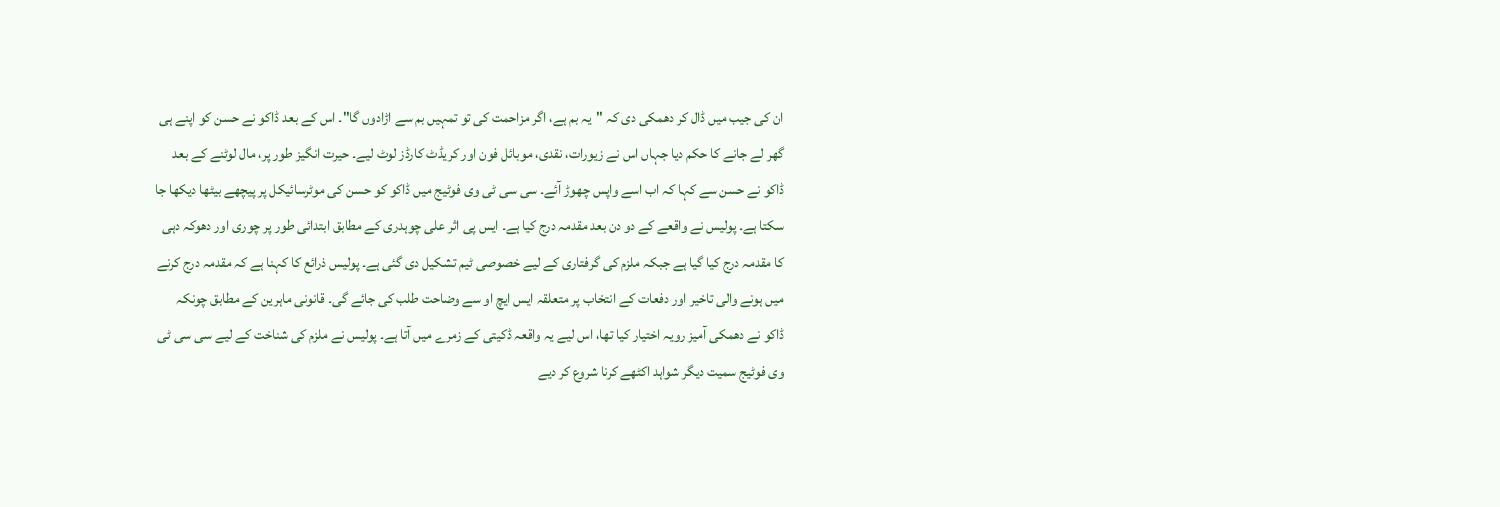ان کی جیب میں ڈال کر دھمکی دی کہ "یہ بم ہے، اگر مزاحمت کی تو تمہیں بم سے اڑادوں گا"۔ اس کے بعد ڈاکو نے حسن کو اپنے ہی گھر لے جانے کا حکم دیا جہاں اس نے زیورات، نقدی، موبائل فون اور کریڈٹ کارڈز لوٹ لیے۔ حیرت انگیز طور پر، مال لوٹنے کے بعد ڈاکو نے حسن سے کہا کہ اب اسے واپس چھوڑ آئے۔ سی سی ٹی وی فوٹیج میں ڈاکو کو حسن کی موٹرسائیکل پر پیچھے بیٹھا دیکھا جا سکتا ہے۔ پولیس نے واقعے کے دو دن بعد مقدمہ درج کیا ہے۔ ایس پی اثر علی چوہدری کے مطابق ابتدائی طور پر چوری اور دھوکہ دہی کا مقدمہ درج کیا گیا ہے جبکہ ملزم کی گرفتاری کے لیے خصوصی ٹیم تشکیل دی گئی ہے۔ پولیس ذرائع کا کہنا ہے کہ مقدمہ درج کرنے میں ہونے والی تاخیر اور دفعات کے انتخاب پر متعلقہ ایس ایچ او سے وضاحت طلب کی جائے گی۔ قانونی ماہرین کے مطابق چونکہ ڈاکو نے دھمکی آمیز رویہ اختیار کیا تھا، اس لیے یہ واقعہ ڈکیتی کے زمرے میں آتا ہے۔ پولیس نے ملزم کی شناخت کے لیے سی سی ٹی وی فوٹیج سمیت دیگر شواہد اکٹھے کرنا شروع کر دیے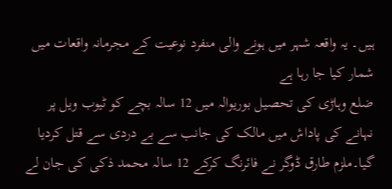ہیں۔ یہ واقعہ شہر میں ہونے والی منفرد نوعیت کے مجرمانہ واقعات میں شمار کیا جا رہا ہے
ضلع وہاڑی کی تحصیل بوریوالہ میں 12 سالہ بچے کو ٹیوب ویل پر نہانے کی پاداش میں مالک کی جانب سے بے دردی سے قتل کردیا گیا۔ملزم طارق ڈوگر نے فائرنگ کرکے 12 سالہ محمد ذکی کی جان لے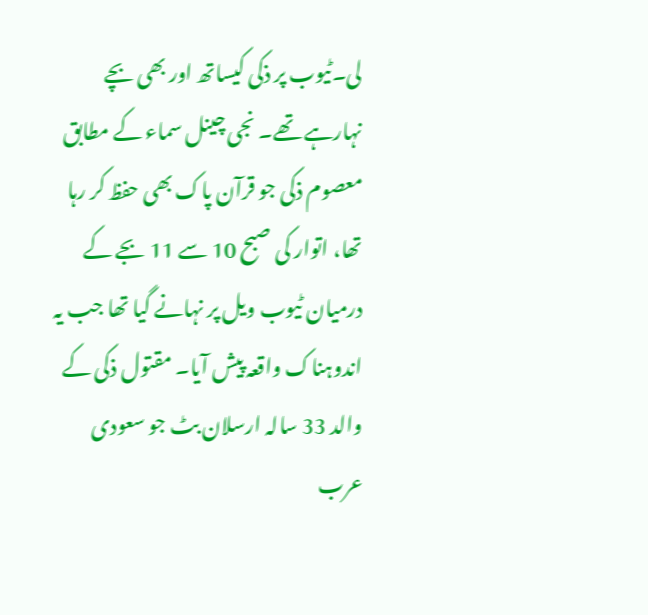لی۔ٹیوب پر ذکی کیساتھ اور بھی بچے نہارہے تھے۔ نجی چینل سماء کے مطابق معصوم ذکی جو قرآن پاک بھی حفظ کر رہا تھا، اتوار کی صبح 10 سے 11 بجے کے درمیان ٹیوب ویل پر نہانے گیا تھا جب یہ اندوہناک واقعہ پیش آیا۔ مقتول ذکی کے والد 33 سالہ ارسلان بٹ جو سعودی عرب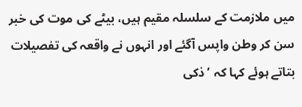میں ملازمت کے سلسلہ مقیم ہیں، بیٹے کی موت کی خبر سن کر وطن واپس آگئے اور انہوں نے واقعہ کی تفصیلات بتاتے ہوئے کہا کہ ’ ذکی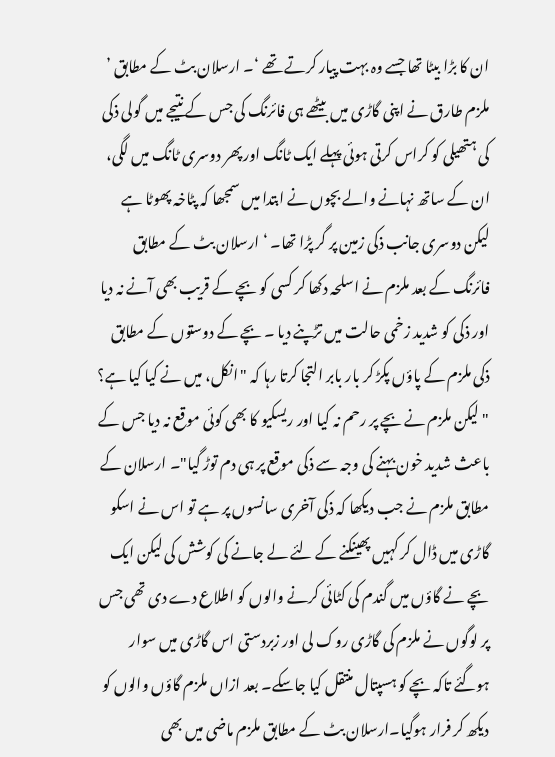ان کا بڑا بیٹا تھا جسے وہ بہت پیار کرتے تھے ‘۔ ارسلان بٹ کے مطابق ’ ملزم طارق نے اپنی گاڑی میں بیٹھے ہی فائرنگ کی جس کے نتیجے میں گولی ذکی کی ہتھیلی کو کراس کرتی ہوئی پہلے ایک ٹانگ اور پھر دوسری ٹانگ میں لگی، ان کے ساتھ نہانے والے بچوں نے ابتدا میں سمجھا کہ پٹاخہ پھوٹا ہے لیکن دوسری جانب ذکی زمین پر گر پڑا تھا۔ ‘ ارسلان بٹ کے مطابق فائرنگ کے بعد ملزم نے اسلحہ دکھا کر کسی کو بچے کے قریب بھی آنے نہ دیا اور ذکی کو شدید زخمی حالت میں تڑپنے دیا ۔ بچے کے دوستوں کے مطابق ذکی ملزم کے پاؤں پکڑ کر بار بابر التجا کرتا رہا کہ "انکل، میں نے کیا کیا ہے؟ " لیکن ملزم نے بچے پر رحم نہ کیا اور ریسکیو کا بھی کوئی موقع نہ دیا جس کے باعث شدید خون بہنے کی وجہ سے ذکی موقع پر ہی دم توڑ گیا"۔ ارسلان کے مطابق ملزم نے جب دیکھا کہ ذکی آخری سانسوں پر ہے تو اس نے اسکو گاڑی میں ڈال کر کہیں پھینکنے کے لئے لے جانے کی کوشش کی لیکن ایک بچے نے گاؤں میں گندم کی کٹائی کرنے والوں کو اطلاع دے دی تھی جس پر لوگوں نے ملزم کی گاڑی روک لی اور زبردستی اس گاڑی میں سوار ہوگئے تاکہ بچے کو ہسپتال منتقل کیا جاسکے۔ بعد ازاں ملزم گاؤں والوں کو دیکھ کر فرار ہوگیا۔ارسلان بٹ کے مطابق ملزم ماضی میں بھی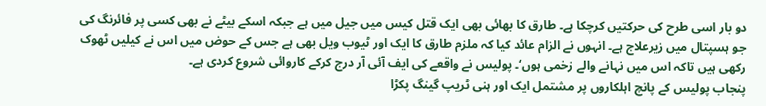دو بار اسی طرح کی حرکتیں کرچکا ہے۔ طارق کا بھائی بھی ایک قتل کیس میں جیل میں ہے جبکہ اسکے بیٹے نے بھی کسی پر فائرنگ کی جو ہسپتال میں زیرعلاج ہے۔ انہوں نے الزام عائد کیا کہ ملزم طارق کا ایک اور ٹیوب ویل بھی ہے جس کے حوض میں اس نے کیلیں ٹھوک رکھی ہیں تاکہ اس میں نہانے والے زخمی ہوں‘۔ پولیس نے واقعے کی ایف آئی آر درج کرکے کاروائی شروع کردی ہے۔
پنجاب پولیس کے پانچ اہلکاروں پر مشتمل ایک اور ہنی ٹریپ گینگ پکڑا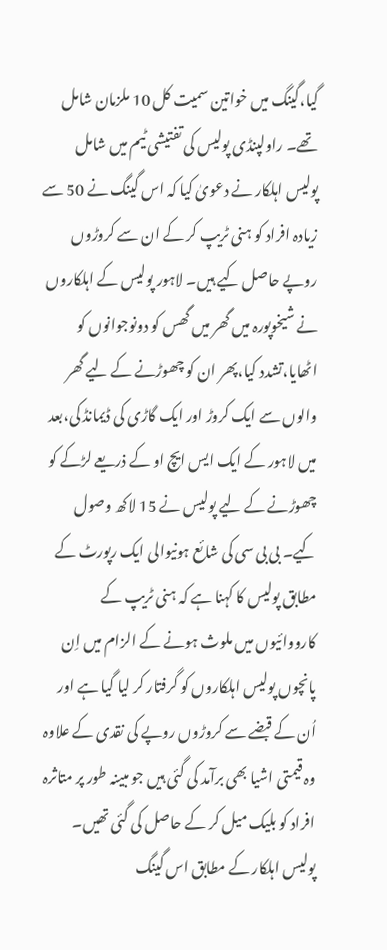گیا،گینگ میں خواتین سمیت کل 10 ملزمان شامل تھے۔ راولپنڈی پولیس کی تفتیشی ٹیم میں شامل پولیس اہلکار نے دعویٰ کیا کہ اس گینگ نے 50 سے زیادہ افراد کو ہنی ٹریپ کر کے ان سے کروڑوں روپے حاصل کیے ہیں۔ لاہور پولیس کے اہلکاروں نے شیخوپورہ میں گھر میں گھس کو دونوجوانوں کو اٹھایا،تشدد کیا،پھر ان کو چھوڑنے کے لیے گھر والوں سے ایک کروڑ اور ایک گاڑی کی ڈیمانڈ کی،بعد میں لاہور کے ایک ایس ایچ او کے ذریعے لڑکے کو چھوڑنے کے لیے پولیس نے 15 لاکھ وصول کیے۔ بی بی سی کی شائع ہونیوالی ایک رپورٹ کے مطابق پولیس کا کہنا ہے کہ ہنی ٹریپ کے کارووائیوں میں ملوث ہونے کے الزام میں اِن پانچوں پولیس اہلکاروں کو گرفتار کر لیا گیا ہے اور اُن کے قبضے سے کروڑوں روپے کی نقدی کے علاوہ وہ قیمتی اشیا بھی برآمد کی گئی ہیں جو مبینہ طور پر متاثرہ افراد کو بلیک میل کر کے حاصل کی گئی تھیں۔ پولیس اہلکار کے مطابق اس گینگ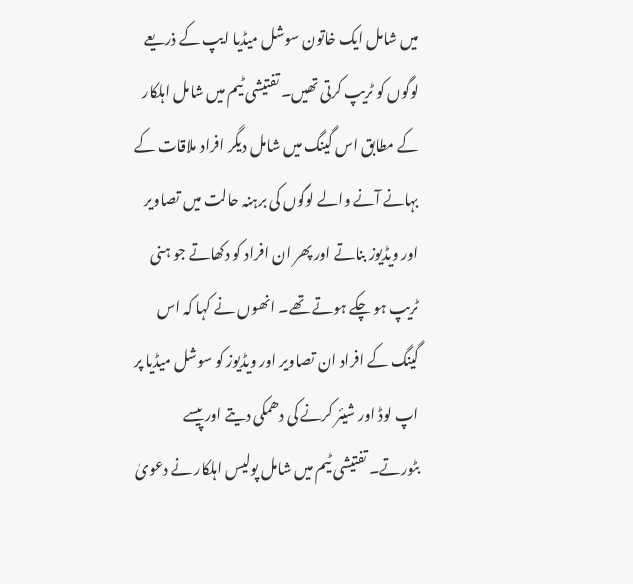میں شامل ایک خاتون سوشل میڈیا ایپ کے ذریعے لوگوں کو ٹریپ کرتی تھیں۔ تفتیشی ٹیم میں شامل اہلکار کے مطابق اس گینگ میں شامل دیگر افراد ملاقات کے بہانے آنے والے لوگوں کی برہنہ حالت میں تصاویر اور ویڈیوز بناتے اور پھر ان افراد کو دکھاتے جو ہنی ٹریپ ہو چکے ہوتے تھے۔ انھوں نے کہا کہ اس گینگ کے افراد ان تصاویر اور ویڈیوز کو سوشل میڈیا پر اپ لوڈ اور شیئر کرنے کی دھمکی دیتے اور پیسے بٹورتے۔ تفتیشی ٹیم میں شامل پولیس اہلکار نے دعویٰ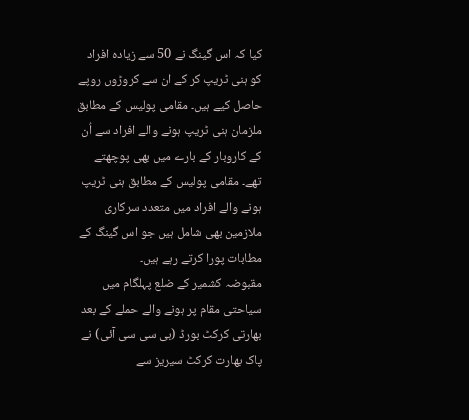کیا کہ اس گینگ نے 50 سے زیادہ افراد کو ہنی ٹریپ کر کے ان سے کروڑوں روپے حاصل کیے ہیں۔ مقامی پولیس کے مطابق ملزمان ہنی ٹریپ ہونے والے افراد سے اُن کے کاروبار کے بارے میں بھی پوچھتے تھے۔ مقامی پولیس کے مطابق ہنی ٹریپ ہونے والے افراد میں متعدد سرکاری ملازمین بھی شامل ہیں جو اس گینگ کے مطابات پورا کرتے رہے ہیں۔
مقبوضہ کشمیر کے ضلع پہلگام میں سیاحتی مقام پر ہونے والے حملے کے بعد بھارتی کرکٹ بورڈ (بی سی سی آئی) نے پاک بھارت کرکٹ سیریز سے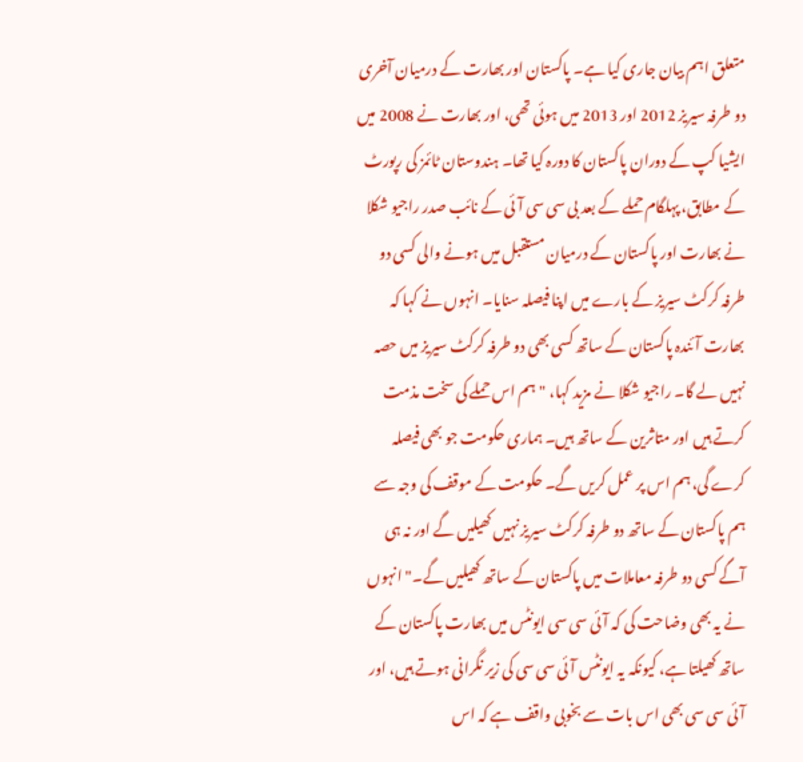متعلق اہم بیان جاری کیا ہے۔ پاکستان اور بھارت کے درمیان آخری دو طرفہ سیریز 2012 اور 2013 میں ہوئی تھی، اور بھارت نے 2008 میں ایشیا کپ کے دوران پاکستان کا دورہ کیا تھا۔ ہندوستان ٹائمز کی رپورٹ کے مطابق، پہلگام حملے کے بعد بی سی سی آئی کے نائب صدر راجیو شکلا نے بھارت اور پاکستان کے درمیان مستقبل میں ہونے والی کسی دو طرفہ کرکٹ سیریز کے بارے میں اپنا فیصلہ سنایا۔ انہوں نے کہا کہ بھارت آئندہ پاکستان کے ساتھ کسی بھی دو طرفہ کرکٹ سیریز میں حصہ نہیں لے گا۔ راجیو شکلا نے مزید کہا، "ہم اس حملے کی سخت مذمت کرتے ہیں اور متاثرین کے ساتھ ہیں۔ ہماری حکومت جو بھی فیصلہ کرے گی، ہم اس پر عمل کریں گے۔ حکومت کے موقف کی وجہ سے ہم پاکستان کے ساتھ دو طرفہ کرکٹ سیریز نہیں کھیلیں گے اور نہ ہی آگے کسی دو طرفہ معاملات میں پاکستان کے ساتھ کھیلیں گے۔" انہوں نے یہ بھی وضاحت کی کہ آئی سی سی ایونٹس میں بھارت پاکستان کے ساتھ کھیلتا ہے، کیونکہ یہ ایونٹس آئی سی سی کی زیر نگرانی ہوتے ہیں، اور آئی سی سی بھی اس بات سے بخوبی واقف ہے کہ اس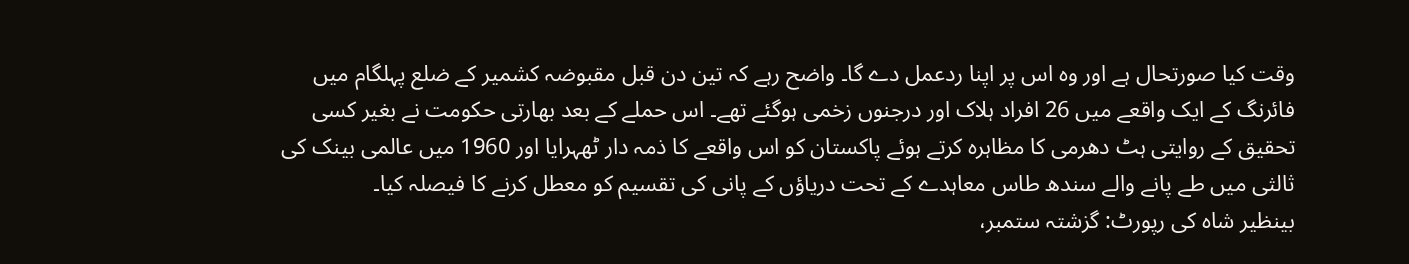وقت کیا صورتحال ہے اور وہ اس پر اپنا ردعمل دے گا۔ واضح رہے کہ تین دن قبل مقبوضہ کشمیر کے ضلع پہلگام میں فائرنگ کے ایک واقعے میں 26 افراد ہلاک اور درجنوں زخمی ہوگئے تھے۔ اس حملے کے بعد بھارتی حکومت نے بغیر کسی تحقیق کے روایتی ہٹ دھرمی کا مظاہرہ کرتے ہوئے پاکستان کو اس واقعے کا ذمہ دار ٹھہرایا اور 1960 میں عالمی بینک کی ثالثی میں طے پانے والے سندھ طاس معاہدے کے تحت دریاؤں کے پانی کی تقسیم کو معطل کرنے کا فیصلہ کیا۔
بینظیر شاہ کی رپورٹ: گزشتہ ستمبر،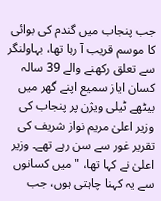جب پنجاب میں گندم کی بوائی کا موسم قریب آ رہا تھا، بہاولنگر سے تعلق رکھنے والے 39 سالہ کسان ایاز سمیع اپنے گھر میں بیٹھے ٹیلی ویژن پر پنجاب کی وزیر اعلیٰ مریم نواز شریف کی تقریر غور سے سن رہے تھے۔ وزیر اعلیٰ نے کہا تھا، "میں کسانوں سے یہ کہنا چاہتی ہوں، جب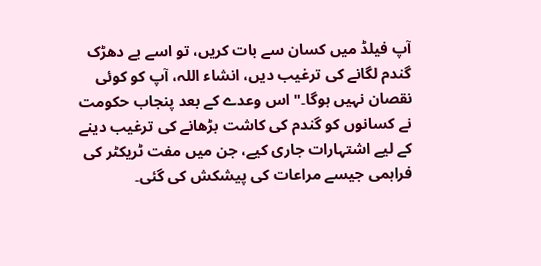آپ فیلڈ میں کسان سے بات کریں، تو اسے بے دھڑک گندم لگانے کی ترغیب دیں، انشاء اللہ، آپ کو کوئی نقصان نہیں ہوگا۔" اس وعدے کے بعد پنجاب حکومت نے کسانوں کو گندم کی کاشت بڑھانے کی ترغیب دینے کے لیے اشتہارات جاری کیے، جن میں مفت ٹریکٹر کی فراہمی جیسے مراعات کی پیشکش کی گئی۔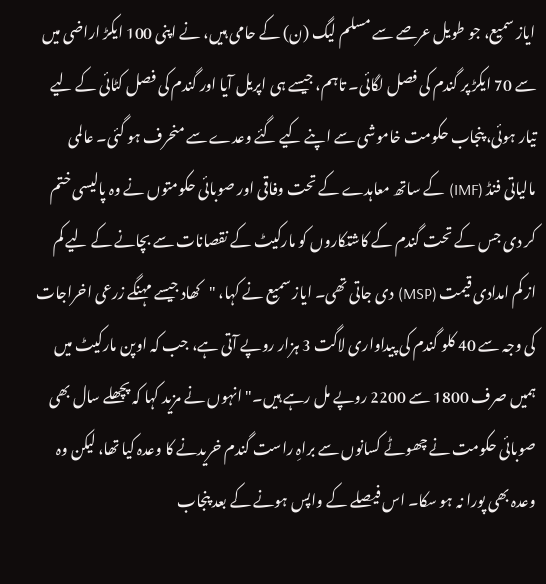ایاز سمیع، جو طویل عرصے سے مسلم لیگ (ن) کے حامی ہیں، نے اپنی 100 ایکڑ اراضی میں سے 70 ایکڑ پر گندم کی فصل لگائی۔ تاہم، جیسے ہی اپریل آیا اور گندم کی فصل کٹائی کے لیے تیار ہوئی، پنجاب حکومت خاموشی سے اپنے کیے گئے وعدے سے منحرف ہو گئی۔ عالمی مالیاتی فنڈ (IMF) کے ساتھ معاہدے کے تحت وفاقی اور صوبائی حکومتوں نے وہ پالیسی ختم کر دی جس کے تحت گندم کے کاشتکاروں کو مارکیٹ کے نقصانات سے بچانے کے لیے کم از کم امدادی قیمت (MSP) دی جاتی تھی۔ ایاز سمیع نے کہا، "کھاد جیسے مہنگے زرعی اخراجات کی وجہ سے 40 کلو گندم کی پیداواری لاگت 3 ہزار روپے آتی ہے، جب کہ اوپن مارکیٹ میں ہمیں صرف 1800 سے 2200 روپے مل رہے ہیں۔" انہوں نے مزید کہا کہ پچھلے سال بھی صوبائی حکومت نے چھوٹے کسانوں سے براہِ راست گندم خریدنے کا وعدہ کیا تھا، لیکن وہ وعدہ بھی پورا نہ ہو سکا۔ اس فیصلے کے واپس ہونے کے بعد پنجاب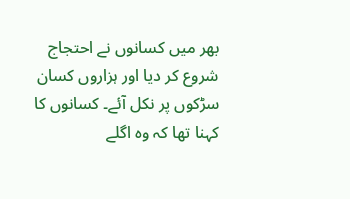بھر میں کسانوں نے احتجاج شروع کر دیا اور ہزاروں کسان سڑکوں پر نکل آئے۔ کسانوں کا کہنا تھا کہ وہ اگلے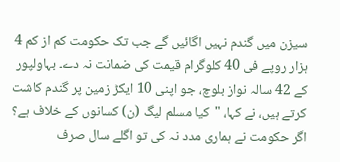سیزن میں گندم نہیں اگائیں گے جب تک حکومت کم از کم 4 ہزار روپے فی 40 کلوگرام قیمت کی ضمانت نہ دے۔ بہاولپور کے 42 سالہ نواز بلوچ، جو اپنی 10 ایکڑ زمین پر گندم کاشت کرتے ہیں، نے کہا، "کیا مسلم لیگ (ن) کسانوں کے خلاف ہے؟ اگر حکومت نے ہماری مدد نہ کی تو اگلے سال صرف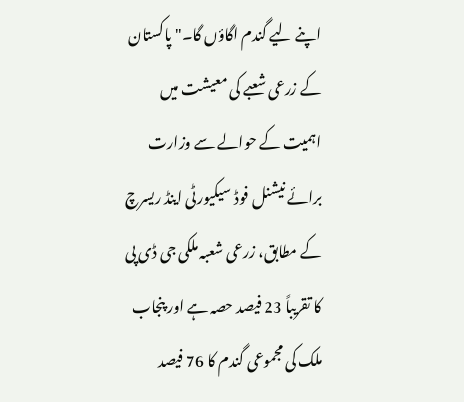اپنے لیے گندم اگاؤں گا۔" پاکستان کے زرعی شعبے کی معیشت میں اہمیت کے حوالے سے وزارت برائے نیشنل فوڈ سیکیورٹی اینڈ ریسرچ کے مطابق، زرعی شعبہ ملکی جی ڈی پی کا تقریباً 23 فیصد حصہ ہے اور پنجاب ملک کی مجموعی گندم کا 76 فیصد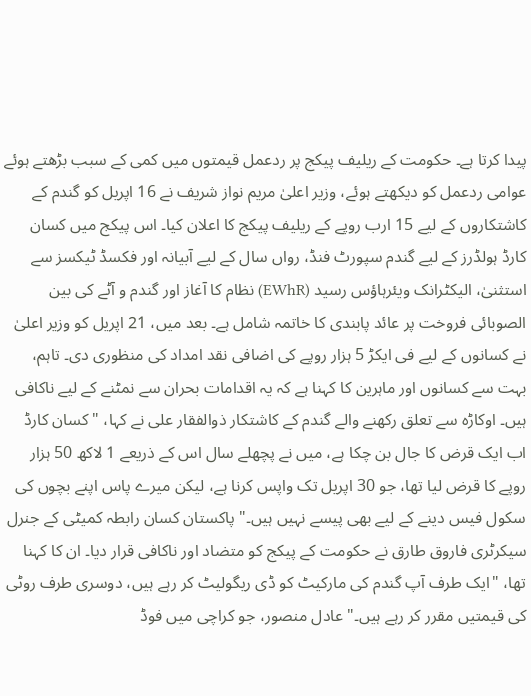پیدا کرتا ہے۔ حکومت کے ریلیف پیکج پر ردعمل قیمتوں میں کمی کے سبب بڑھتے ہوئے عوامی ردعمل کو دیکھتے ہوئے، وزیر اعلیٰ مریم نواز شریف نے 16 اپریل کو گندم کے کاشتکاروں کے لیے 15 ارب روپے کے ریلیف پیکج کا اعلان کیا۔ اس پیکج میں کسان کارڈ ہولڈرز کے لیے گندم سپورٹ فنڈ، رواں سال کے لیے آبیانہ اور فکسڈ ٹیکسز سے استثنیٰ، الیکٹرانک ویئرہاؤس رسید (EWhR) نظام کا آغاز اور گندم و آٹے کی بین الصوبائی فروخت پر عائد پابندی کا خاتمہ شامل ہے۔ بعد میں، 21 اپریل کو وزیر اعلیٰ نے کسانوں کے لیے فی ایکڑ 5 ہزار روپے کی اضافی نقد امداد کی منظوری دی۔ تاہم، بہت سے کسانوں اور ماہرین کا کہنا ہے کہ یہ اقدامات بحران سے نمٹنے کے لیے ناکافی ہیں۔ اوکاڑہ سے تعلق رکھنے والے گندم کے کاشتکار ذوالفقار علی نے کہا، "کسان کارڈ اب ایک قرض کا جال بن چکا ہے، میں نے پچھلے سال اس کے ذریعے 1 لاکھ 50 ہزار روپے کا قرض لیا تھا، جو 30 اپریل تک واپس کرنا ہے، لیکن میرے پاس اپنے بچوں کی سکول فیس دینے کے لیے بھی پیسے نہیں ہیں۔" پاکستان کسان رابطہ کمیٹی کے جنرل سیکرٹری فاروق طارق نے حکومت کے پیکج کو متضاد اور ناکافی قرار دیا۔ ان کا کہنا تھا، "ایک طرف آپ گندم کی مارکیٹ کو ڈی ریگولیٹ کر رہے ہیں، دوسری طرف روٹی کی قیمتیں مقرر کر رہے ہیں۔" عادل منصور، جو کراچی میں فوڈ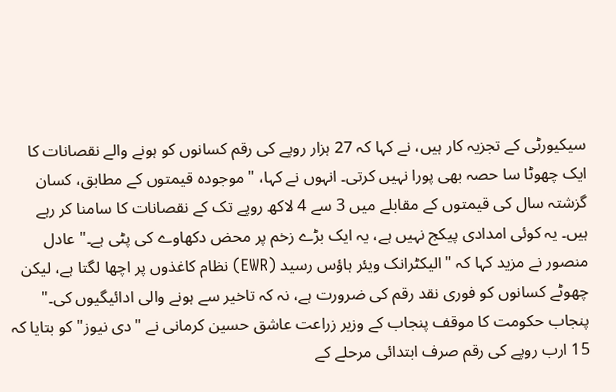سیکیورٹی کے تجزیہ کار ہیں، نے کہا کہ 27 ہزار روپے کی رقم کسانوں کو ہونے والے نقصانات کا ایک چھوٹا سا حصہ بھی پورا نہیں کرتی۔ انہوں نے کہا، "موجودہ قیمتوں کے مطابق، کسان گزشتہ سال کی قیمتوں کے مقابلے میں 3 سے 4 لاکھ روپے تک کے نقصانات کا سامنا کر رہے ہیں۔ یہ کوئی امدادی پیکج نہیں ہے، یہ ایک بڑے زخم پر محض دکھاوے کی پٹی ہے۔" عادل منصور نے مزید کہا کہ "الیکٹرانک ویئر ہاؤس رسید (EWR) نظام کاغذوں پر اچھا لگتا ہے، لیکن چھوٹے کسانوں کو فوری نقد رقم کی ضرورت ہے، نہ کہ تاخیر سے ہونے والی ادائیگیوں کی۔" پنجاب حکومت کا موقف پنجاب کے وزیر زراعت عاشق حسین کرمانی نے "دی نیوز" کو بتایا کہ 15 ارب روپے کی رقم صرف ابتدائی مرحلے کے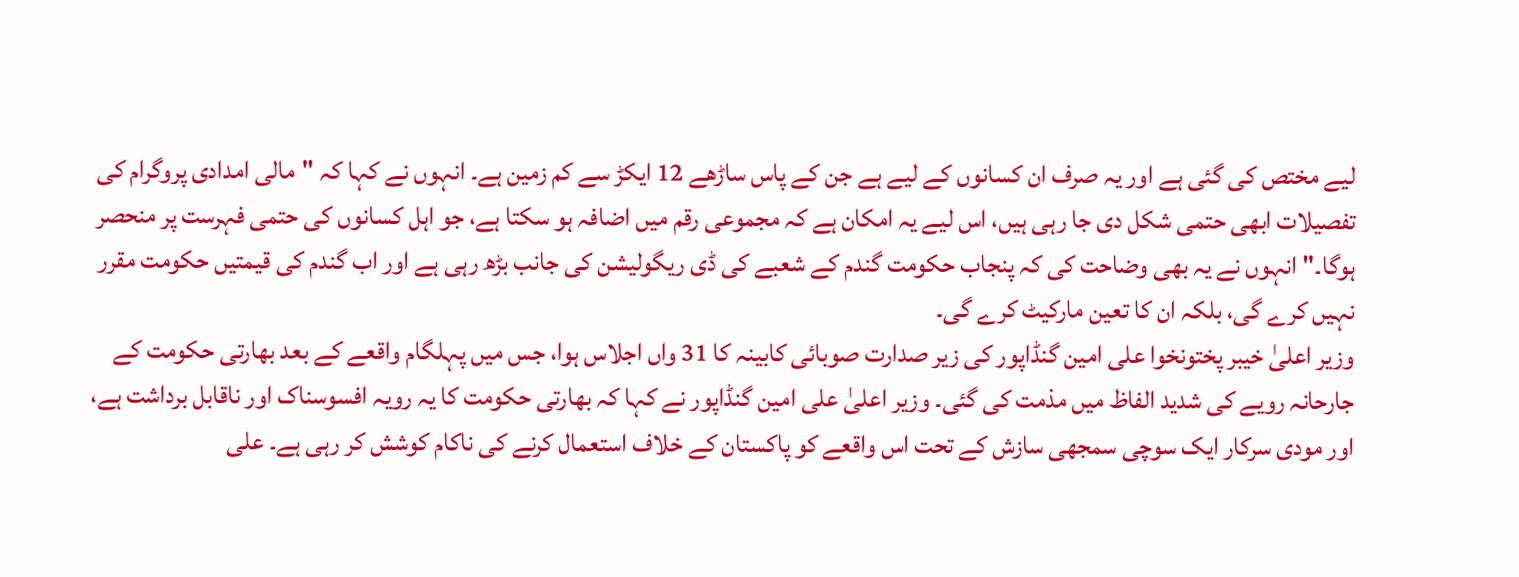لیے مختص کی گئی ہے اور یہ صرف ان کسانوں کے لیے ہے جن کے پاس ساڑھے 12 ایکڑ سے کم زمین ہے۔ انہوں نے کہا کہ "مالی امدادی پروگرام کی تفصیلات ابھی حتمی شکل دی جا رہی ہیں، اس لیے یہ امکان ہے کہ مجموعی رقم میں اضافہ ہو سکتا ہے، جو اہل کسانوں کی حتمی فہرست پر منحصر ہوگا۔" انہوں نے یہ بھی وضاحت کی کہ پنجاب حکومت گندم کے شعبے کی ڈی ریگولیشن کی جانب بڑھ رہی ہے اور اب گندم کی قیمتیں حکومت مقرر نہیں کرے گی، بلکہ ان کا تعین مارکیٹ کرے گی۔
وزیر اعلیٰ خیبر پختونخوا علی امین گنڈاپور کی زیر صدارت صوبائی کابینہ کا 31 واں اجلاس ہوا، جس میں پہلگام واقعے کے بعد بھارتی حکومت کے جارحانہ رویے کی شدید الفاظ میں مذمت کی گئی۔ وزیر اعلیٰ علی امین گنڈاپور نے کہا کہ بھارتی حکومت کا یہ رویہ افسوسناک اور ناقابل برداشت ہے، اور مودی سرکار ایک سوچی سمجھی سازش کے تحت اس واقعے کو پاکستان کے خلاف استعمال کرنے کی ناکام کوشش کر رہی ہے۔ علی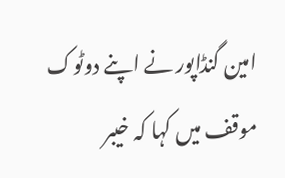امین گنڈاپور نے اپنے دوٹوک موقف میں کہا کہ خیبر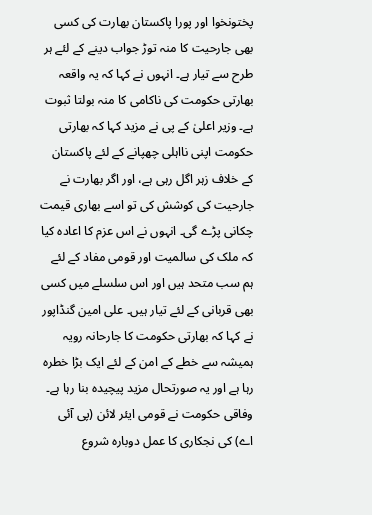پختونخوا اور پورا پاکستان بھارت کی کسی بھی جارحیت کا منہ توڑ جواب دینے کے لئے ہر طرح سے تیار ہے۔ انہوں نے کہا کہ یہ واقعہ بھارتی حکومت کی ناکامی کا منہ بولتا ثبوت ہے۔ وزیر اعلیٰ کے پی نے مزید کہا کہ بھارتی حکومت اپنی نااہلی چھپانے کے لئے پاکستان کے خلاف زہر اگل رہی ہے، اور اگر بھارت نے جارحیت کی کوشش کی تو اسے بھاری قیمت چکانی پڑے گی۔ انہوں نے اس عزم کا اعادہ کیا کہ ملک کی سالمیت اور قومی مفاد کے لئے ہم سب متحد ہیں اور اس سلسلے میں کسی بھی قربانی کے لئے تیار ہیں۔ علی امین گنڈاپور نے کہا کہ بھارتی حکومت کا جارحانہ رویہ ہمیشہ سے خطے کے امن کے لئے ایک بڑا خطرہ رہا ہے اور یہ صورتحال مزید پیچیدہ بنا رہا ہے۔
وفاقی حکومت نے قومی ایئر لائن (پی آئی اے) کی نجکاری کا عمل دوبارہ شروع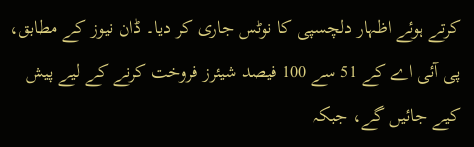کرتے ہوئے اظہار دلچسپی کا نوٹس جاری کر دیا۔ ڈان نیوز کے مطابق، پی آئی اے کے 51 سے 100 فیصد شیئرز فروخت کرنے کے لیے پیش کیے جائیں گے، جبکہ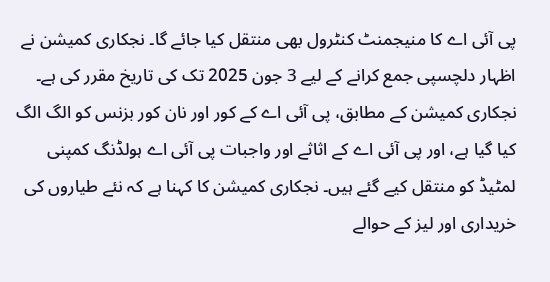پی آئی اے کا منیجمنٹ کنٹرول بھی منتقل کیا جائے گا۔ نجکاری کمیشن نے اظہار دلچسپی جمع کرانے کے لیے 3 جون 2025 تک کی تاریخ مقرر کی ہے۔ نجکاری کمیشن کے مطابق، پی آئی اے کے کور اور نان کور بزنس کو الگ الگ کیا گیا ہے، اور پی آئی اے کے اثاثے اور واجبات پی آئی اے ہولڈنگ کمپنی لمٹیڈ کو منتقل کیے گئے ہیں۔ نجکاری کمیشن کا کہنا ہے کہ نئے طیاروں کی خریداری اور لیز کے حوالے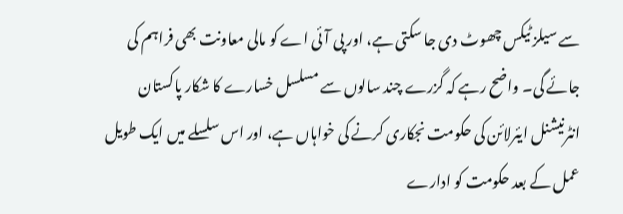سے سیلز ٹیکس چھوٹ دی جا سکتی ہے، اور پی آئی اے کو مالی معاونت بھی فراہم کی جائے گی۔ واضح رہے کہ گزرے چند سالوں سے مسلسل خسارے کا شکار پاکستان انٹرنیشنل ایئرلائن کی حکومت نجکاری کرنے کی خواہاں ہے، اور اس سلسلے میں ایک طویل عمل کے بعد حکومت کو ادارے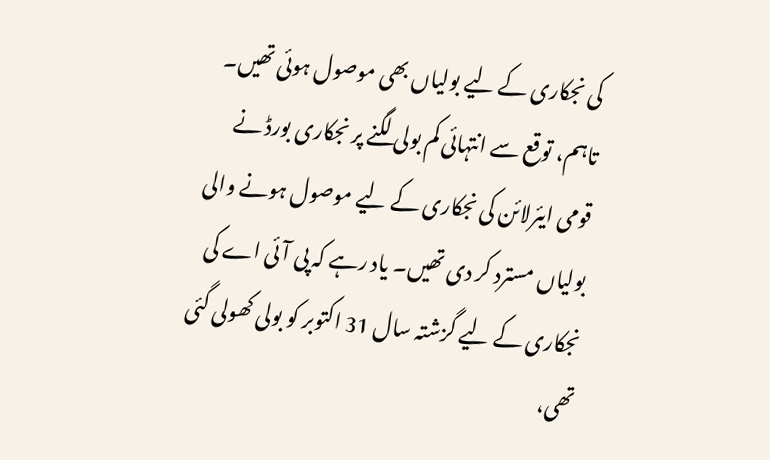کی نجکاری کے لیے بولیاں بھی موصول ہوئی تھیں۔ تاہم، توقع سے انتہائی کم بولی لگنے پر نجکاری بورڈ نے قومی ایئرلائن کی نجکاری کے لیے موصول ہونے والی بولیاں مسترد کر دی تھیں۔ یاد رہے کہ پی آئی اے کی نجکاری کے لیے گزشتہ سال 31 اکتوبر کو بولی کھولی گئی تھی،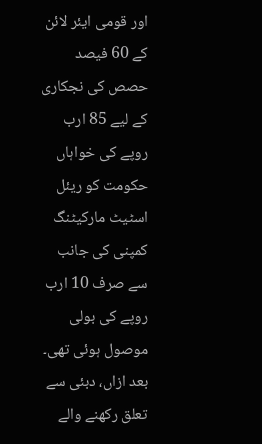اور قومی ایئر لائن کے 60 فیصد حصص کی نجکاری کے لیے 85 ارب روپے کی خواہاں حکومت کو ریئل اسٹیٹ مارکیٹنگ کمپنی کی جانب سے صرف 10 ارب روپے کی بولی موصول ہوئی تھی۔ بعد ازاں، دبئی سے تعلق رکھنے والے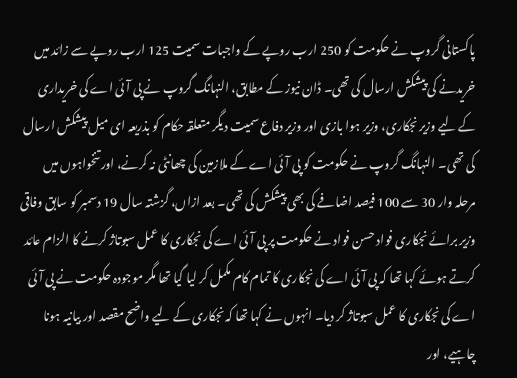پاکستانی گروپ نے حکومت کو 250 ارب روپے کے واجبات سمیت 125 ارب روپے سے زائد میں خریدنے کی پیشکش ارسال کی تھی۔ ڈان نیوز کے مطابق، النہانگ گروپ نے پی آئی اے کی خریداری کے لیے وزیر نجکاری، وزیر ہوا بازی اور وزیر دفاع سمیت دیگر متعلقہ حکام کو بذریعہ ای میل پیشکش ارسال کی تھی۔ النہانگ گروپ نے حکومت کو پی آئی اے کے ملازمین کی چھانٹی نہ کرنے، اور تنخواہوں میں مرحلہ وار 30 سے 100 فیصد اضافے کی بھی پیشکش کی تھی۔ بعد ازاں، گزشتہ سال 19 دسمبر کو سابق وفاقی وزیر برائے نجکاری فواد حسن فواد نے حکومت پر پی آئی اے کی نجکاری کا عمل سبوتاژ کرنے کا الزام عائد کرتے ہوئے کہا تھا کہ پی آئی اے کی نجکاری کا تمام کام مکمل کر لیا گیا تھا مگر موجودہ حکومت نے پی آئی اے کی نجکاری کا عمل سبوتاژ کر دیا۔ انہوں نے کہا تھا کہ نجکاری کے لیے واضح مقصد اور بیانیہ ہونا چاہیے، اور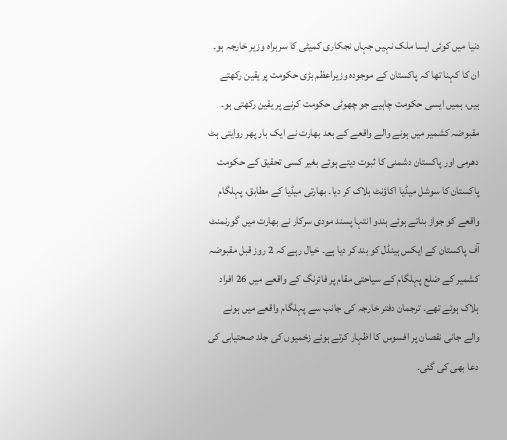دنیا میں کوئی ایسا ملک نہیں جہاں نجکاری کمیٹی کا سربراہ وزیر خارجہ ہو۔ ان کا کہنا تھا کہ پاکستان کے موجودہ وزیراعظم بڑی حکومت پر یقین رکھتے ہیں، ہمیں ایسی حکومت چاہیے جو چھوٹی حکومت کرنے پر یقین رکھتی ہو۔
مقبوضہ کشمیر میں ہونے والے واقعے کے بعد بھارت نے ایک بار پھر روایتی ہٹ دھرمی اور پاکستان دشمنی کا ثبوت دیتے ہوئے بغیر کسی تحقیق کے حکومت پاکستان کا سوشل میڈیا اکاؤنٹ بلاک کر دیا۔ بھارتی میڈیا کے مطابق، پہلگام واقعے کو جواز بناتے ہوئے ہندو انتہا پسند مودی سرکار نے بھارت میں گورنمنٹ آف پاکستان کے ایکس ہینڈل کو بند کر دیا ہے۔ خیال رہے کہ 2 روز قبل مقبوضہ کشمیر کے ضلع پہلگام کے سیاحتی مقام پر فائرنگ کے واقعے میں 26 افراد ہلاک ہوئے تھے۔ ترجمان دفتر خارجہ کی جانب سے پہلگام واقعے میں ہونے والے جانی نقصان پر افسوس کا اظہار کرتے ہوئے زخمیوں کی جلد صحتیابی کی دعا بھی کی گئی۔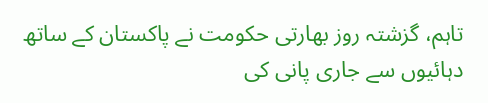تاہم، گزشتہ روز بھارتی حکومت نے پاکستان کے ساتھ دہائیوں سے جاری پانی کی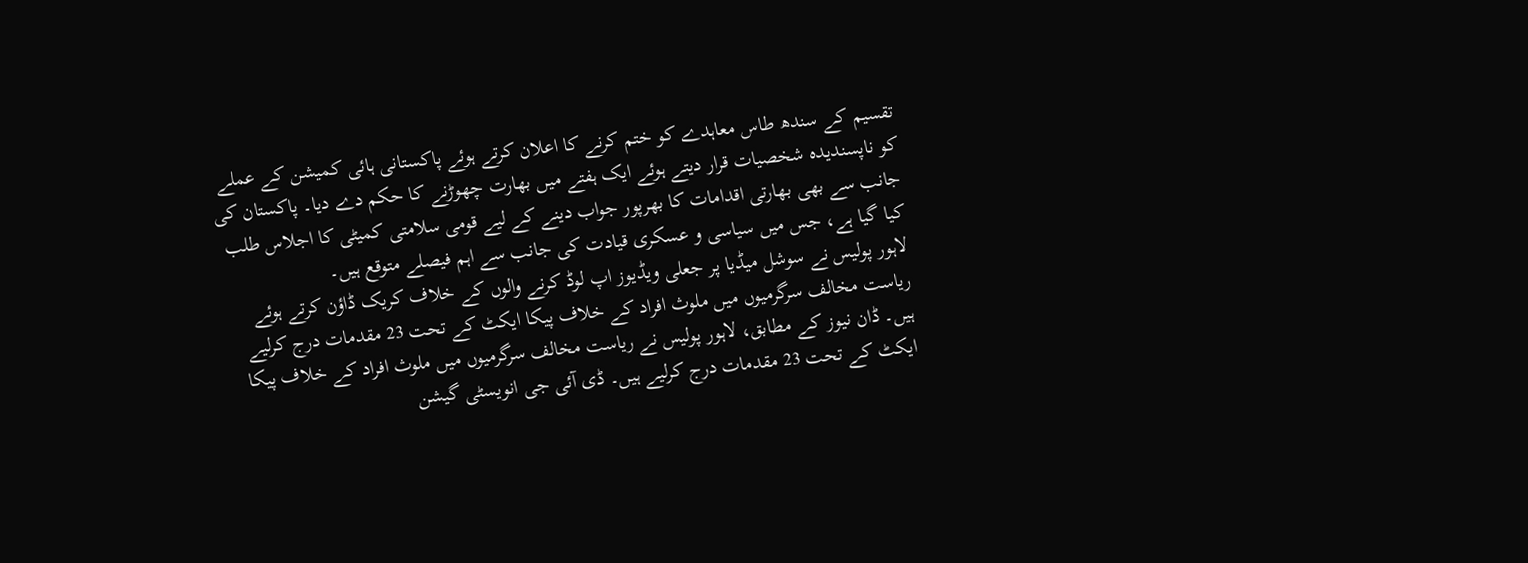تقسیم کے سندھ طاس معاہدے کو ختم کرنے کا اعلان کرتے ہوئے پاکستانی ہائی کمیشن کے عملے کو ناپسندیدہ شخصیات قرار دیتے ہوئے ایک ہفتے میں بھارت چھوڑنے کا حکم دے دیا۔ پاکستان کی جانب سے بھی بھارتی اقدامات کا بھرپور جواب دینے کے لیے قومی سلامتی کمیٹی کا اجلاس طلب کیا گیا ہے، جس میں سیاسی و عسکری قیادت کی جانب سے اہم فیصلے متوقع ہیں۔
لاہور پولیس نے سوشل میڈیا پر جعلی ویڈیوز اپ لوڈ کرنے والوں کے خلاف کریک ڈاؤن کرتے ہوئے ریاست مخالف سرگرمیوں میں ملوث افراد کے خلاف پیکا ایکٹ کے تحت 23 مقدمات درج کرلیے ہیں۔ ڈان نیوز کے مطابق، لاہور پولیس نے ریاست مخالف سرگرمیوں میں ملوث افراد کے خلاف پیکا ایکٹ کے تحت 23 مقدمات درج کرلیے ہیں۔ ڈی آئی جی انویسٹی گیشن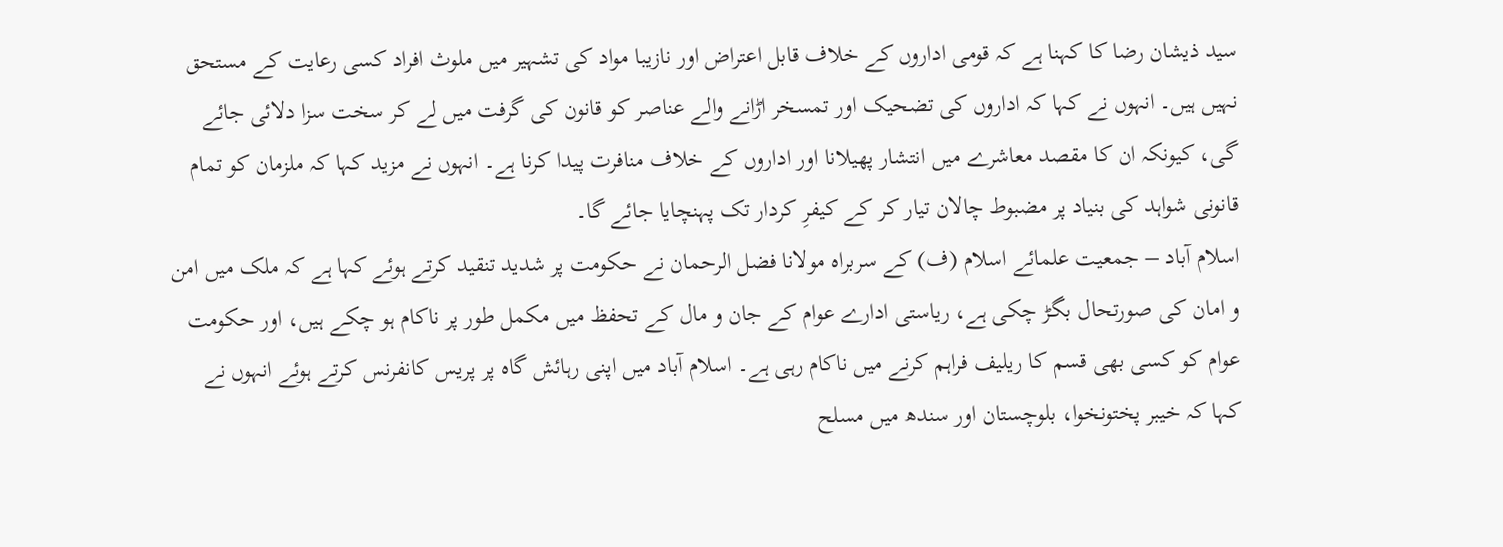سید ذیشان رضا کا کہنا ہے کہ قومی اداروں کے خلاف قابل اعتراض اور نازیبا مواد کی تشہیر میں ملوث افراد کسی رعایت کے مستحق نہیں ہیں۔ انہوں نے کہا کہ اداروں کی تضحیک اور تمسخر اڑانے والے عناصر کو قانون کی گرفت میں لے کر سخت سزا دلائی جائے گی، کیونکہ ان کا مقصد معاشرے میں انتشار پھیلانا اور اداروں کے خلاف منافرت پیدا کرنا ہے۔ انہوں نے مزید کہا کہ ملزمان کو تمام قانونی شواہد کی بنیاد پر مضبوط چالان تیار کر کے کیفرِ کردار تک پہنچایا جائے گا۔
اسلام آباد – جمعیت علمائے اسلام (ف) کے سربراہ مولانا فضل الرحمان نے حکومت پر شدید تنقید کرتے ہوئے کہا ہے کہ ملک میں امن و امان کی صورتحال بگڑ چکی ہے، ریاستی ادارے عوام کے جان و مال کے تحفظ میں مکمل طور پر ناکام ہو چکے ہیں، اور حکومت عوام کو کسی بھی قسم کا ریلیف فراہم کرنے میں ناکام رہی ہے۔ اسلام آباد میں اپنی رہائش گاہ پر پریس کانفرنس کرتے ہوئے انہوں نے کہا کہ خیبر پختونخوا، بلوچستان اور سندھ میں مسلح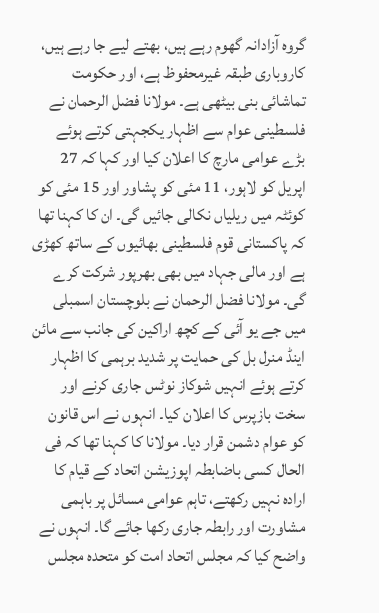گروہ آزادانہ گھوم رہے ہیں، بھتے لیے جا رہے ہیں، کاروباری طبقہ غیرمحفوظ ہے، اور حکومت تماشائی بنی بیٹھی ہے۔ مولانا فضل الرحمان نے فلسطینی عوام سے اظہار یکجہتی کرتے ہوئے بڑے عوامی مارچ کا اعلان کیا اور کہا کہ 27 اپریل کو لاہور، 11 مئی کو پشاور اور 15 مئی کو کوئٹہ میں ریلیاں نکالی جائیں گی۔ ان کا کہنا تھا کہ پاکستانی قوم فلسطینی بھائیوں کے ساتھ کھڑی ہے اور مالی جہاد میں بھی بھرپور شرکت کرے گی۔ مولانا فضل الرحمان نے بلوچستان اسمبلی میں جے یو آئی کے کچھ اراکین کی جانب سے مائن اینڈ منرل بل کی حمایت پر شدید برہمی کا اظہار کرتے ہوئے انہیں شوکاز نوٹس جاری کرنے اور سخت بازپرس کا اعلان کیا۔ انہوں نے اس قانون کو عوام دشمن قرار دیا۔ مولانا کا کہنا تھا کہ فی الحال کسی باضابطہ اپوزیشن اتحاد کے قیام کا ارادہ نہیں رکھتے، تاہم عوامی مسائل پر باہمی مشاورت اور رابطہ جاری رکھا جائے گا۔ انہوں نے واضح کیا کہ مجلس اتحاد امت کو متحدہ مجلس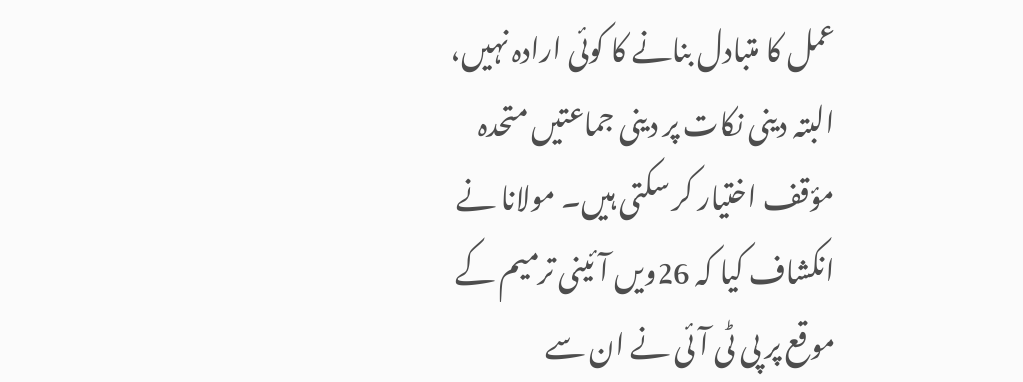عمل کا متبادل بنانے کا کوئی ارادہ نہیں، البتہ دینی نکات پر دینی جماعتیں متحدہ مؤقف اختیار کر سکتی ہیں۔ مولانا نے انکشاف کیا کہ 26ویں آئینی ترمیم کے موقع پر پی ٹی آئی نے ان سے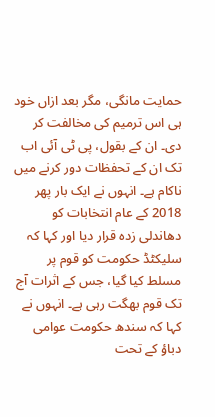حمایت مانگی، مگر بعد ازاں خود ہی اس ترمیم کی مخالفت کر دی۔ ان کے بقول، پی ٹی آئی اب تک ان کے تحفظات دور کرنے میں ناکام ہے۔ انہوں نے ایک بار پھر 2018 کے عام انتخابات کو دھاندلی زدہ قرار دیا اور کہا کہ سلیکٹڈ حکومت کو قوم پر مسلط کیا گیا، جس کے اثرات آج تک قوم بھگت رہی ہے۔ انہوں نے کہا کہ سندھ حکومت عوامی دباؤ کے تحت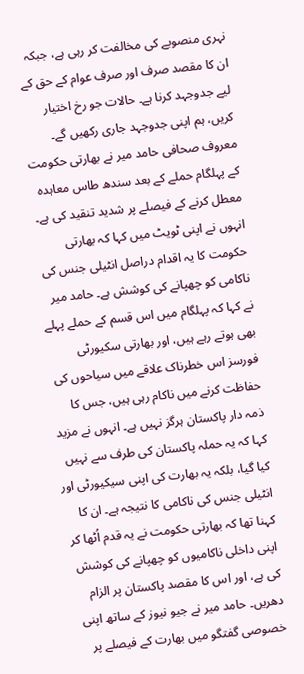نہری منصوبے کی مخالفت کر رہی ہے، جبکہ ان کا مقصد صرف اور صرف عوام کے حق کے لیے جدوجہد کرنا ہے۔ حالات جو رخ اختیار کریں، ہم اپنی جدوجہد جاری رکھیں گے۔
معروف صحافی حامد میر نے بھارتی حکومت کے پہلگام حملے کے بعد سندھ طاس معاہدہ معطل کرنے کے فیصلے پر شدید تنقید کی ہے۔ انہوں نے اپنی ٹویٹ میں کہا کہ بھارتی حکومت کا یہ اقدام دراصل انٹیلی جنس کی ناکامی کو چھپانے کی کوشش ہے۔ حامد میر نے کہا کہ پہلگام میں اس قسم کے حملے پہلے بھی ہوتے رہے ہیں، اور بھارتی سکیورٹی فورسز اس خطرناک علاقے میں سیاحوں کی حفاظت کرنے میں ناکام رہی ہیں، جس کا ذمہ دار پاکستان ہرگز نہیں ہے۔ انہوں نے مزید کہا کہ یہ حملہ پاکستان کی طرف سے نہیں کیا گیا، بلکہ یہ بھارت کی اپنی سیکیورٹی اور انٹیلی جنس کی ناکامی کا نتیجہ ہے۔ ان کا کہنا تھا کہ بھارتی حکومت نے یہ قدم اُٹھا کر اپنی داخلی ناکامیوں کو چھپانے کی کوشش کی ہے، اور اس کا مقصد پاکستان پر الزام دھریں۔ حامد میر نے جیو نیوز کے ساتھ اپنی خصوصی گفتگو میں بھارت کے فیصلے پر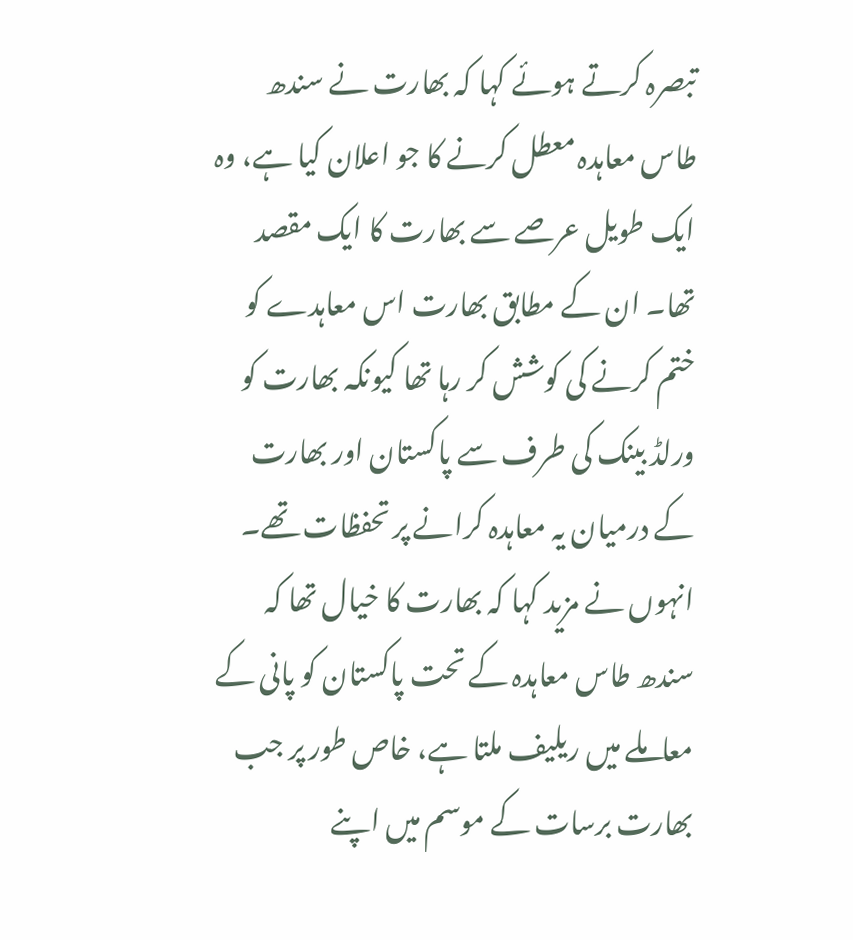تبصرہ کرتے ہوئے کہا کہ بھارت نے سندھ طاس معاہدہ معطل کرنے کا جو اعلان کیا ہے، وہ ایک طویل عرصے سے بھارت کا ایک مقصد تھا۔ ان کے مطابق بھارت اس معاہدے کو ختم کرنے کی کوشش کر رہا تھا کیونکہ بھارت کو ورلڈ بینک کی طرف سے پاکستان اور بھارت کے درمیان یہ معاہدہ کرانے پر تحفظات تھے۔ انہوں نے مزید کہا کہ بھارت کا خیال تھا کہ سندھ طاس معاہدہ کے تحت پاکستان کو پانی کے معاملے میں ریلیف ملتا ہے، خاص طور پر جب بھارت برسات کے موسم میں اپنے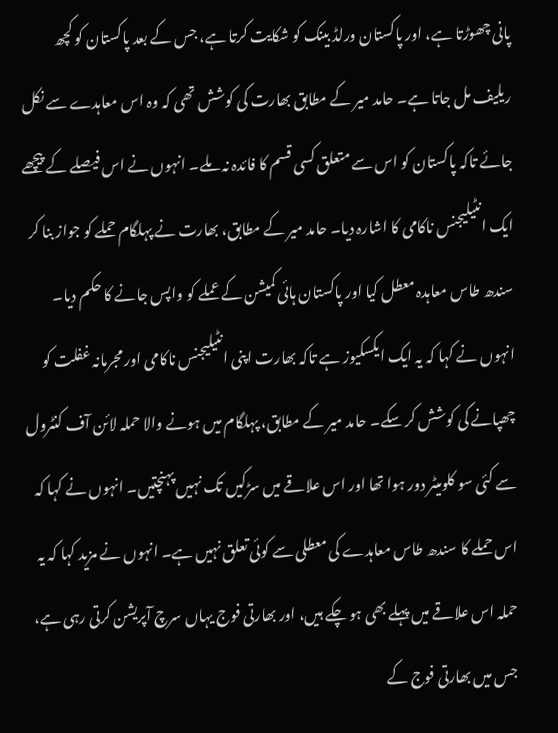پانی چھوڑتا ہے، اور پاکستان ورلڈ بینک کو شکایت کرتا ہے، جس کے بعد پاکستان کو کچھ ریلیف مل جاتا ہے۔ حامد میر کے مطابق بھارت کی کوشش تھی کہ وہ اس معاہدے سے نکل جائے تاکہ پاکستان کو اس سے متعلق کسی قسم کا فائدہ نہ ملے۔ انہوں نے اس فیصلے کے پیچھے ایک انٹیلیجنس ناکامی کا اشارہ دیا۔ حامد میر کے مطابق، بھارت نے پہلگام حملے کو جواز بنا کر سندھ طاس معاہدہ معطل کیا اور پاکستان ہائی کمیشن کے عملے کو واپس جانے کا حکم دیا۔ انہوں نے کہا کہ یہ ایک ایکسکیوز ہے تاکہ بھارت اپنی انٹیلیجنس ناکامی اور مجرمانہ غفلت کو چھپانے کی کوشش کر سکے۔ حامد میر کے مطابق، پہلگام میں ہونے والا حملہ لائن آف کنٹرول سے کئی سو کلومیٹر دور ہوا تھا اور اس علاقے میں سڑکیں تک نہیں پہنچتیں۔ انہوں نے کہا کہ اس حملے کا سندھ طاس معاہدے کی معطلی سے کوئی تعلق نہیں ہے۔ انہوں نے مزید کہا کہ یہ حملہ اس علاقے میں پہلے بھی ہو چکے ہیں، اور بھارتی فوج یہاں سرچ آپریشن کرتی رہی ہے، جس میں بھارتی فوج کے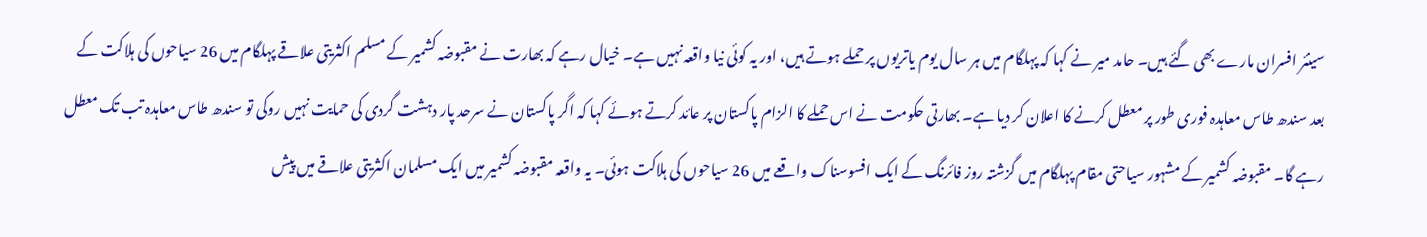سینئر افسران مارے بھی گئے ہیں۔ حامد میر نے کہا کہ پہلگام میں ہر سال یوم یاتریوں پر حملے ہوتے ہیں، اور یہ کوئی نیا واقعہ نہیں ہے۔ خیال رہے کہ بھارت نے مقبوضہ کشمیر کے مسلم اکثریتی علاقے پہلگام میں 26 سیاحوں کی ہلاکت کے بعد سندھ طاس معاہدہ فوری طور پر معطل کرنے کا اعلان کر دیا ہے۔ بھارتی حکومت نے اس حملے کا الزام پاکستان پر عائد کرتے ہوئے کہا کہ اگر پاکستان نے سرحد پار دہشت گردی کی حمایت نہیں روکی تو سندھ طاس معاہدہ تب تک معطل رہے گا۔ مقبوضہ کشمیر کے مشہور سیاحتی مقام پہلگام میں گزشتہ روز فائرنگ کے ایک افسوسناک واقعے میں 26 سیاحوں کی ہلاکت ہوئی۔ یہ واقعہ مقبوضہ کشمیر میں ایک مسلمان اکثریتی علاقے میں پیش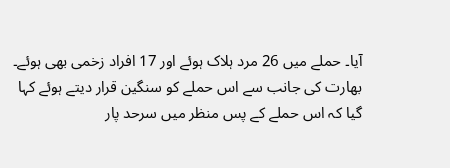آیا۔ حملے میں 26 مرد ہلاک ہوئے اور 17 افراد زخمی بھی ہوئے۔ بھارت کی جانب سے اس حملے کو سنگین قرار دیتے ہوئے کہا گیا کہ اس حملے کے پس منظر میں سرحد پار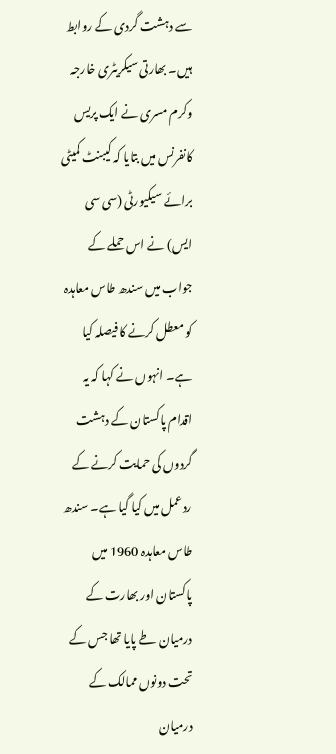سے دہشت گردی کے روابط ہیں۔ بھارتی سیکریٹری خارجہ وکرم مسری نے ایک پریس کانفرنس میں بتایا کہ کیبنٹ کمیٹی برائے سیکیورٹی (سی سی ایس) نے اس حملے کے جواب میں سندھ طاس معاہدہ کو معطل کرنے کا فیصلہ کیا ہے۔ انہوں نے کہا کہ یہ اقدام پاکستان کے دہشت گردوں کی حمایت کرنے کے ردعمل میں کیا گیا ہے۔ سندھ طاس معاہدہ 1960 میں پاکستان اور بھارت کے درمیان طے پایا تھا جس کے تحت دونوں ممالک کے درمیان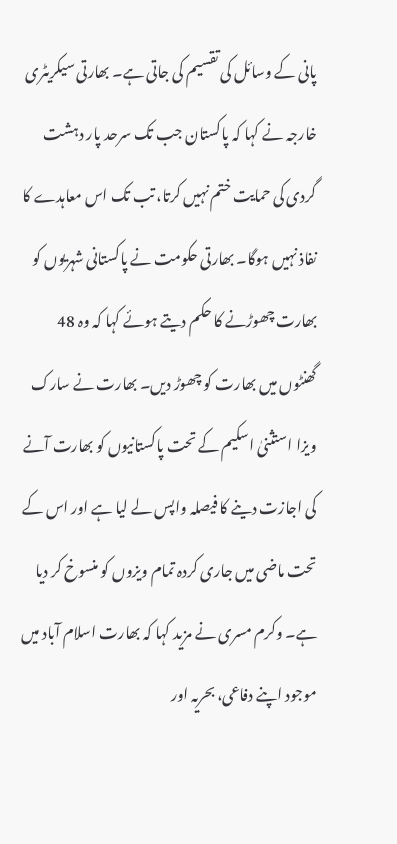پانی کے وسائل کی تقسیم کی جاتی ہے۔ بھارتی سیکریٹری خارجہ نے کہا کہ پاکستان جب تک سرحد پار دہشت گردی کی حمایت ختم نہیں کرتا، تب تک اس معاہدے کا نفاذ نہیں ہوگا۔ بھارتی حکومت نے پاکستانی شہریوں کو بھارت چھوڑنے کا حکم دیتے ہوئے کہا کہ وہ 48 گھنٹوں میں بھارت کو چھوڑ دیں۔ بھارت نے سارک ویزا استثنیٰ اسکیم کے تحت پاکستانیوں کو بھارت آنے کی اجازت دینے کا فیصلہ واپس لے لیا ہے اور اس کے تحت ماضی میں جاری کردہ تمام ویزوں کو منسوخ کر دیا ہے۔ وکرم مسری نے مزید کہا کہ بھارت اسلام آباد میں موجود اپنے دفاعی، بحریہ اور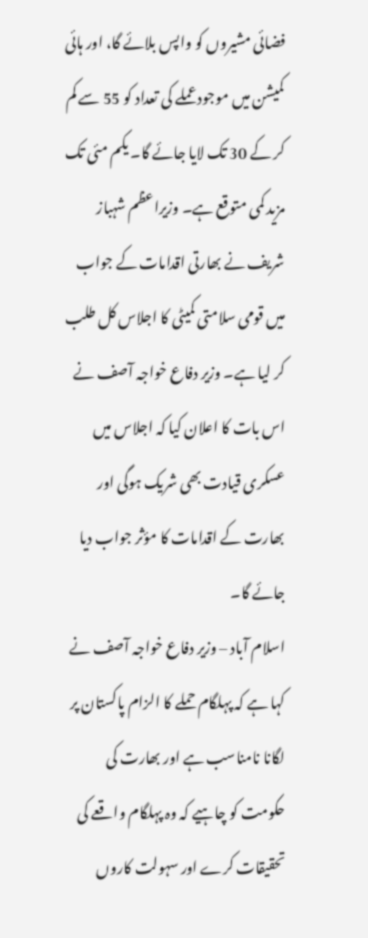فضائی مشیروں کو واپس بلائے گا، اور ہائی کمیشن میں موجود عملے کی تعداد کو 55 سے کم کر کے 30 تک لایا جائے گا۔ یکم مئی تک مزید کمی متوقع ہے۔ وزیراعظم شہباز شریف نے بھارتی اقدامات کے جواب میں قومی سلامتی کمیٹی کا اجلاس کل طلب کر لیا ہے۔ وزیر دفاع خواجہ آصف نے اس بات کا اعلان کیا کہ اجلاس میں عسکری قیادت بھی شریک ہوگی اور بھارت کے اقدامات کا مؤثر جواب دیا جائے گا۔
اسلام آباد – وزیر دفاع خواجہ آصف نے کہا ہے کہ پہلگام حملے کا الزام پاکستان پر لگانا نامناسب ہے اور بھارت کی حکومت کو چاہیے کہ وہ پہلگام واقعے کی تحقیقات کرے اور سہولت کاروں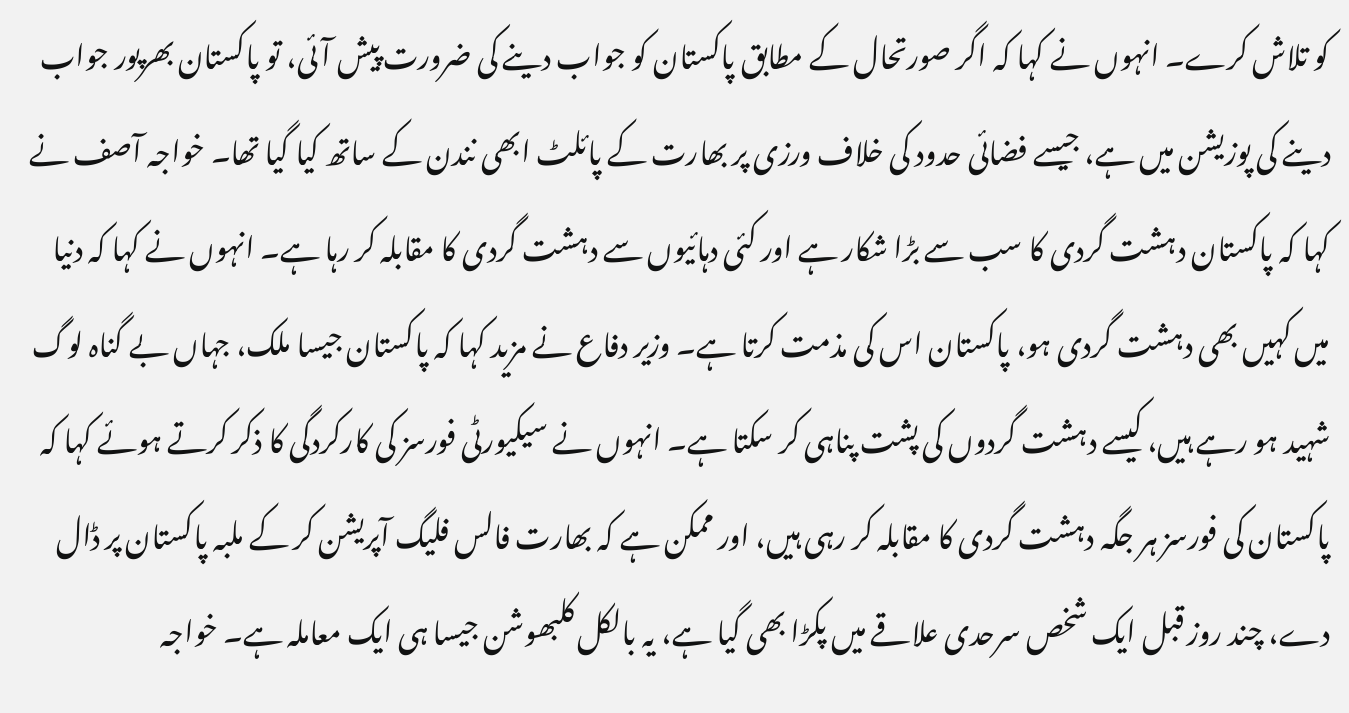کو تلاش کرے۔ انہوں نے کہا کہ اگر صورتحال کے مطابق پاکستان کو جواب دینے کی ضرورت پیش آئی، تو پاکستان بھرپور جواب دینے کی پوزیشن میں ہے، جیسے فضائی حدود کی خلاف ورزی پر بھارت کے پائلٹ ابھی نندن کے ساتھ کیا گیا تھا۔ خواجہ آصف نے کہا کہ پاکستان دہشت گردی کا سب سے بڑا شکار ہے اور کئی دہائیوں سے دہشت گردی کا مقابلہ کر رہا ہے۔ انہوں نے کہا کہ دنیا میں کہیں بھی دہشت گردی ہو، پاکستان اس کی مذمت کرتا ہے۔ وزیر دفاع نے مزید کہا کہ پاکستان جیسا ملک، جہاں بے گناہ لوگ شہید ہو رہے ہیں، کیسے دہشت گردوں کی پشت پناہی کر سکتا ہے۔ انہوں نے سیکیورٹی فورسز کی کارکردگی کا ذکر کرتے ہوئے کہا کہ پاکستان کی فورسز ہر جگہ دہشت گردی کا مقابلہ کر رہی ہیں، اور ممکن ہے کہ بھارت فالس فلیگ آپریشن کر کے ملبہ پاکستان پر ڈال دے، چند روز قبل ایک شخص سرحدی علاقے میں پکڑا بھی گیا ہے، یہ بالکل کلبھوشن جیسا ہی ایک معاملہ ہے۔ خواجہ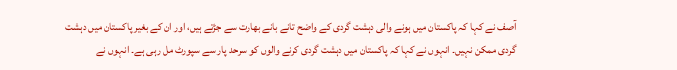آصف نے کہا کہ پاکستان میں ہونے والی دہشت گردی کے واضح تانے بانے بھارت سے جڑتے ہیں، اور ان کے بغیر پاکستان میں دہشت گردی ممکن نہیں۔ انہوں نے کہا کہ پاکستان میں دہشت گردی کرنے والوں کو سرحد پار سے سپورٹ مل رہی ہے۔ انہوں نے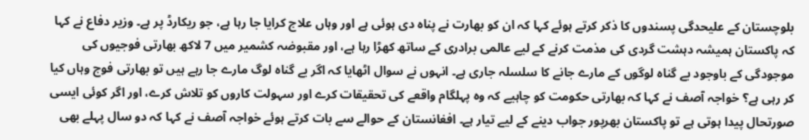بلوچستان کے علیحدگی پسندوں کا ذکر کرتے ہوئے کہا کہ ان کو بھارت نے پناہ دی ہوئی ہے اور وہاں علاج کرایا جا رہا ہے، جو ریکارڈ پر ہے۔ وزیر دفاع نے کہا کہ پاکستان ہمیشہ دہشت گردی کی مذمت کرنے کے لیے عالمی برادری کے ساتھ کھڑا رہا ہے، اور مقبوضہ کشمیر میں 7 لاکھ بھارتی فوجیوں کی موجودگی کے باوجود بے گناہ لوگوں کے مارے جانے کا سلسلہ جاری ہے۔ انہوں نے سوال اٹھایا کہ اگر بے گناہ لوگ مارے جا رہے ہیں تو بھارتی فوج وہاں کیا کر رہی ہے؟ خواجہ آصف نے کہا کہ بھارتی حکومت کو چاہیے کہ وہ پہلگام واقعے کی تحقیقات کرے اور سہولت کاروں کو تلاش کرے، اور اگر کوئی ایسی صورتحال پیدا ہوتی ہے تو پاکستان بھرپور جواب دینے کے لیے تیار ہے۔ افغانستان کے حوالے سے بات کرتے ہوئے خواجہ آصف نے کہا کہ دو سال پہلے بھی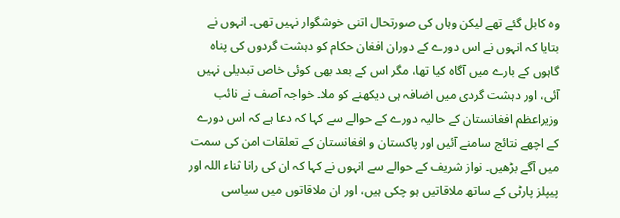وہ کابل گئے تھے لیکن وہاں کی صورتحال اتنی خوشگوار نہیں تھی۔ انہوں نے بتایا کہ انہوں نے اس دورے کے دوران افغان حکام کو دہشت گردوں کی پناہ گاہوں کے بارے میں آگاہ کیا تھا، مگر اس کے بعد بھی کوئی خاص تبدیلی نہیں آئی، اور دہشت گردی میں اضافہ ہی دیکھنے کو ملا۔ خواجہ آصف نے نائب وزیراعظم افغانستان کے حالیہ دورے کے حوالے سے کہا کہ دعا ہے کہ اس دورے کے اچھے نتائج سامنے آئیں اور پاکستان و افغانستان کے تعلقات امن کی سمت میں آگے بڑھیں۔ نواز شریف کے حوالے سے انہوں نے کہا کہ ان کی رانا ثناء اللہ اور پیپلز پارٹی کے ساتھ ملاقاتیں ہو چکی ہیں، اور ان ملاقاتوں میں سیاسی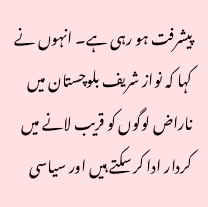پیشرفت ہو رہی ہے۔ انہوں نے کہا کہ نواز شریف بلوچستان میں ناراض لوگوں کو قریب لانے میں کردار ادا کر سکتے ہیں اور سیاسی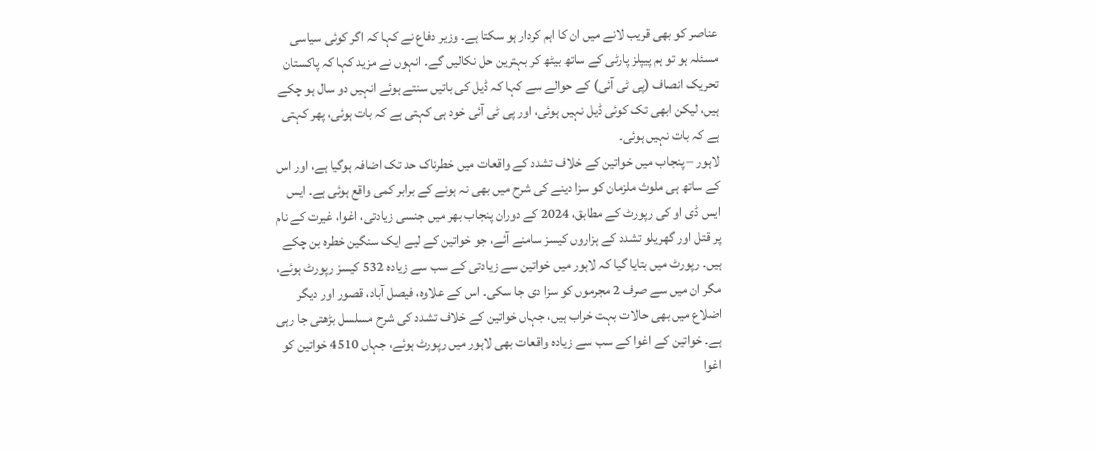عناصر کو بھی قریب لانے میں ان کا اہم کردار ہو سکتا ہے۔ وزیر دفاع نے کہا کہ اگر کوئی سیاسی مسئلہ ہو تو ہم پیپلز پارٹی کے ساتھ بیٹھ کر بہترین حل نکالیں گے۔ انہوں نے مزید کہا کہ پاکستان تحریک انصاف (پی ٹی آئی) کے حوالے سے کہا کہ ڈیل کی باتیں سنتے ہوئے انہیں دو سال ہو چکے ہیں، لیکن ابھی تک کوئی ڈیل نہیں ہوئی، اور پی ٹی آئی خود ہی کہتی ہے کہ بات ہوئی، پھر کہتی ہے کہ بات نہیں ہوئی۔
لاہور – پنجاب میں خواتین کے خلاف تشدد کے واقعات میں خطرناک حد تک اضافہ ہوگیا ہے، اور اس کے ساتھ ہی ملوث ملزمان کو سزا دینے کی شرح میں بھی نہ ہونے کے برابر کمی واقع ہوئی ہے۔ ایس ایس ڈی او کی رپورٹ کے مطابق، 2024 کے دوران پنجاب بھر میں جنسی زیادتی، اغوا، غیرت کے نام پر قتل اور گھریلو تشدد کے ہزاروں کیسز سامنے آئے، جو خواتین کے لیے ایک سنگین خطرہ بن چکے ہیں۔ رپورٹ میں بتایا گیا کہ لاہور میں خواتین سے زیادتی کے سب سے زیادہ 532 کیسز رپورٹ ہوئے، مگر ان میں سے صرف 2 مجرموں کو سزا دی جا سکی۔ اس کے علاوہ، فیصل آباد، قصور اور دیگر اضلاع میں بھی حالات بہت خراب ہیں، جہاں خواتین کے خلاف تشدد کی شرح مسلسل بڑھتی جا رہی ہے۔ خواتین کے اغوا کے سب سے زیادہ واقعات بھی لاہور میں رپورٹ ہوئے، جہاں 4510 خواتین کو اغوا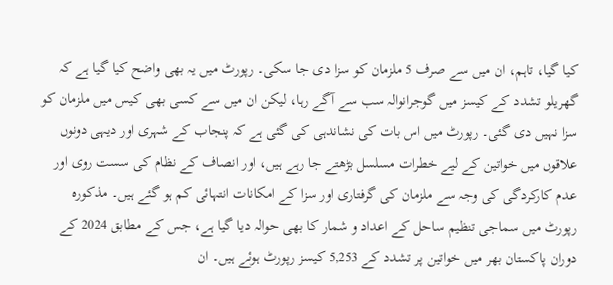کیا گیا، تاہم، ان میں سے صرف 5 ملزمان کو سزا دی جا سکی۔ رپورٹ میں یہ بھی واضح کیا گیا ہے کہ گھریلو تشدد کے کیسز میں گوجرانوالہ سب سے آگے رہا، لیکن ان میں سے کسی بھی کیس میں ملزمان کو سزا نہیں دی گئی۔ رپورٹ میں اس بات کی نشاندہی کی گئی ہے کہ پنجاب کے شہری اور دیہی دونوں علاقوں میں خواتین کے لیے خطرات مسلسل بڑھتے جا رہے ہیں، اور انصاف کے نظام کی سست روی اور عدم کارکردگی کی وجہ سے ملزمان کی گرفتاری اور سزا کے امکانات انتہائی کم ہو گئے ہیں۔ مذکورہ رپورٹ میں سماجی تنظیم ساحل کے اعداد و شمار کا بھی حوالہ دیا گیا ہے، جس کے مطابق 2024 کے دوران پاکستان بھر میں خواتین پر تشدد کے 5,253 کیسز رپورٹ ہوئے ہیں۔ ان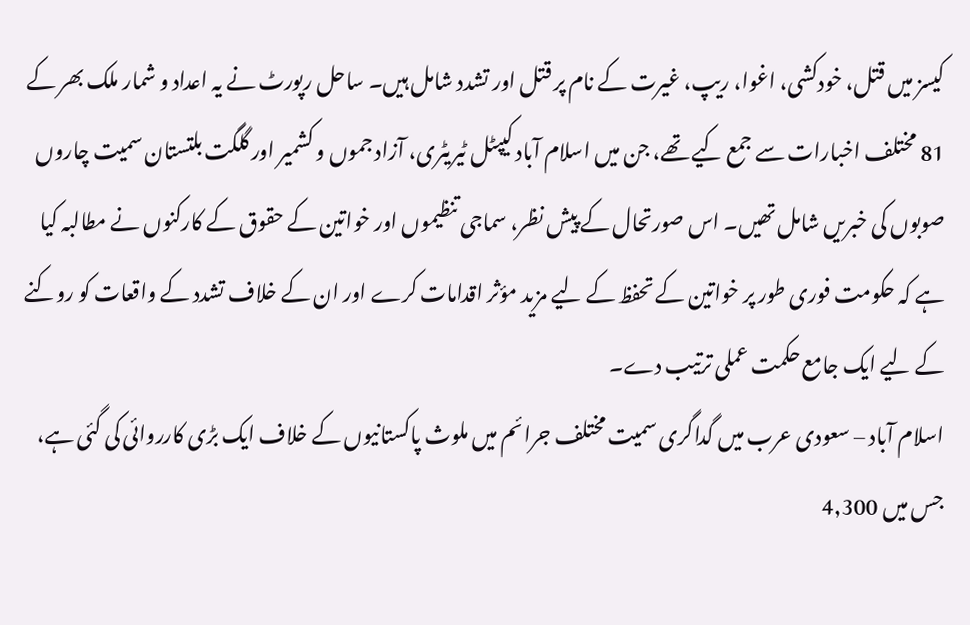کیسز میں قتل، خودکشی، اغوا، ریپ، غیرت کے نام پر قتل اور تشدد شامل ہیں۔ ساحل رپورٹ نے یہ اعداد و شمار ملک بھر کے 81 مختلف اخبارات سے جمع کیے تھے، جن میں اسلام آباد کیپٹل ٹیریٹری، آزاد جموں و کشمیر اور گلگت بلتستان سمیت چاروں صوبوں کی خبریں شامل تھیں۔ اس صورتحال کے پیش نظر، سماجی تنظیموں اور خواتین کے حقوق کے کارکنوں نے مطالبہ کیا ہے کہ حکومت فوری طور پر خواتین کے تحفظ کے لیے مزید مؤثر اقدامات کرے اور ان کے خلاف تشدد کے واقعات کو روکنے کے لیے ایک جامع حکمت عملی ترتیب دے۔
اسلام آباد – سعودی عرب میں گداگری سمیت مختلف جرائم میں ملوث پاکستانیوں کے خلاف ایک بڑی کارروائی کی گئی ہے، جس میں 4,300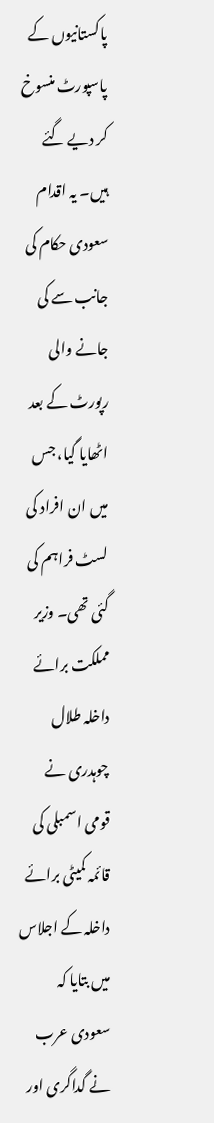پاکستانیوں کے پاسپورٹ منسوخ کر دیے گئے ہیں۔ یہ اقدام سعودی حکام کی جانب سے کی جانے والی رپورٹ کے بعد اٹھایا گیا، جس میں ان افراد کی لسٹ فراہم کی گئی تھی۔ وزیر مملکت برائے داخلہ طلال چوہدری نے قومی اسمبلی کی قائمہ کمیٹی برائے داخلہ کے اجلاس میں بتایا کہ سعودی عرب نے گداگری اور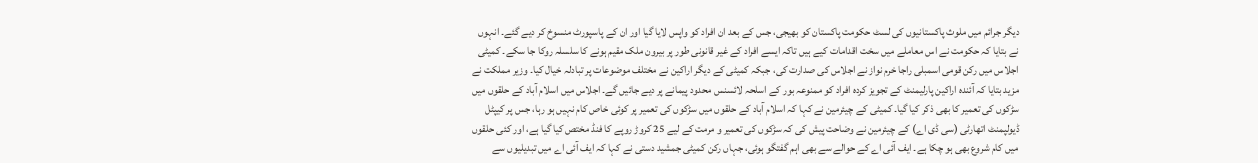دیگر جرائم میں ملوث پاکستانیوں کی لسٹ حکومت پاکستان کو بھیجی، جس کے بعد ان افراد کو واپس لایا گیا اور ان کے پاسپورٹ منسوخ کر دیے گئے۔ انہوں نے بتایا کہ حکومت نے اس معاملے میں سخت اقدامات کیے ہیں تاکہ ایسے افراد کے غیر قانونی طور پر بیرون ملک مقیم ہونے کا سلسلہ روکا جا سکے۔ کمیٹی اجلاس میں رکن قومی اسمبلی راجا خرم نواز نے اجلاس کی صدارت کی، جبکہ کمیٹی کے دیگر اراکین نے مختلف موضوعات پر تبادلہ خیال کیا۔ وزیر مملکت نے مزید بتایا کہ آئندہ اراکین پارلیمنٹ کے تجویز کردہ افراد کو ممنوعہ بور کے اسلحہ لائسنس محدود پیمانے پر دیے جائیں گے۔ اجلاس میں اسلام آباد کے حلقوں میں سڑکوں کی تعمیر کا بھی ذکر کیا گیا۔ کمیٹی کے چیئرمین نے کہا کہ اسلام آباد کے حلقوں میں سڑکوں کی تعمیر پر کوئی خاص کام نہیں ہو رہا، جس پر کیپٹل ڈیولپمنٹ اتھارٹی (سی ڈی اے) کے چیئرمین نے وضاحت پیش کی کہ سڑکوں کی تعمیر و مرمت کے لیے 25 کروڑ روپے کا فنڈ مختص کیا گیا ہے، اور کئی حلقوں میں کام شروع بھی ہو چکا ہے۔ ایف آئی اے کے حوالے سے بھی اہم گفتگو ہوئی، جہاں رکن کمیٹی جمشید دستی نے کہا کہ ایف آئی اے میں تبدیلیوں سے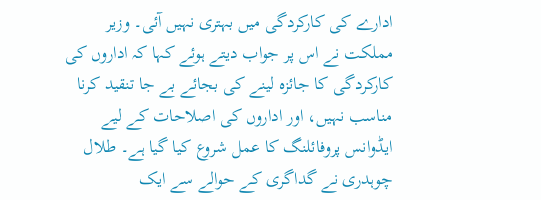ادارے کی کارکردگی میں بہتری نہیں آئی۔ وزیر مملکت نے اس پر جواب دیتے ہوئے کہا کہ اداروں کی کارکردگی کا جائزہ لینے کی بجائے بے جا تنقید کرنا مناسب نہیں، اور اداروں کی اصلاحات کے لیے ایڈوانس پروفائلنگ کا عمل شروع کیا گیا ہے۔ طلال چوہدری نے گداگری کے حوالے سے ایک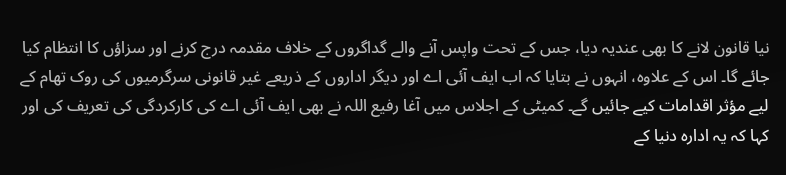نیا قانون لانے کا بھی عندیہ دیا، جس کے تحت واپس آنے والے گداگروں کے خلاف مقدمہ درج کرنے اور سزاؤں کا انتظام کیا جائے گا۔ اس کے علاوہ، انہوں نے بتایا کہ اب ایف آئی اے اور دیگر اداروں کے ذریعے غیر قانونی سرگرمیوں کی روک تھام کے لیے مؤثر اقدامات کیے جائیں گے۔ کمیٹی کے اجلاس میں آغا رفیع اللہ نے بھی ایف آئی اے کی کارکردگی کی تعریف کی اور کہا کہ یہ ادارہ دنیا کے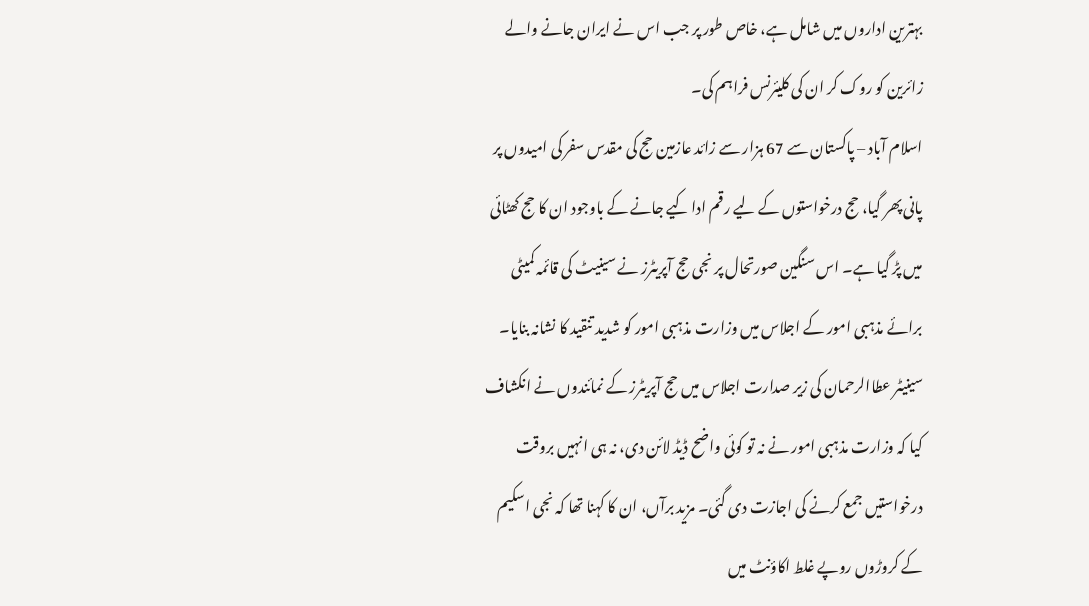بہترین اداروں میں شامل ہے، خاص طور پر جب اس نے ایران جانے والے زائرین کو روک کر ان کی کلیئرنس فراہم کی۔
اسلام آباد – پاکستان سے 67 ہزار سے زائد عازمین حج کی مقدس سفر کی امیدوں پر پانی پھر گیا، حج درخواستوں کے لیے رقم ادا کیے جانے کے باوجود ان کا حج کھٹائی میں پڑ گیا ہے۔ اس سنگین صورتحال پر نجی حج آپریٹرز نے سینیٹ کی قائمہ کمیٹی برائے مذہبی امور کے اجلاس میں وزارت مذہبی امور کو شدید تنقید کا نشانہ بنایا۔ سینیٹر عطاالرحمان کی زیر صدارت اجلاس میں حج آپریٹرز کے نمائندوں نے انکشاف کیا کہ وزارت مذہبی امور نے نہ تو کوئی واضح ڈیڈ لائن دی، نہ ہی انہیں بروقت درخواستیں جمع کرنے کی اجازت دی گئی۔ مزید برآں، ان کا کہنا تھا کہ نجی اسکیم کے کروڑوں روپے غلط اکاؤنٹ میں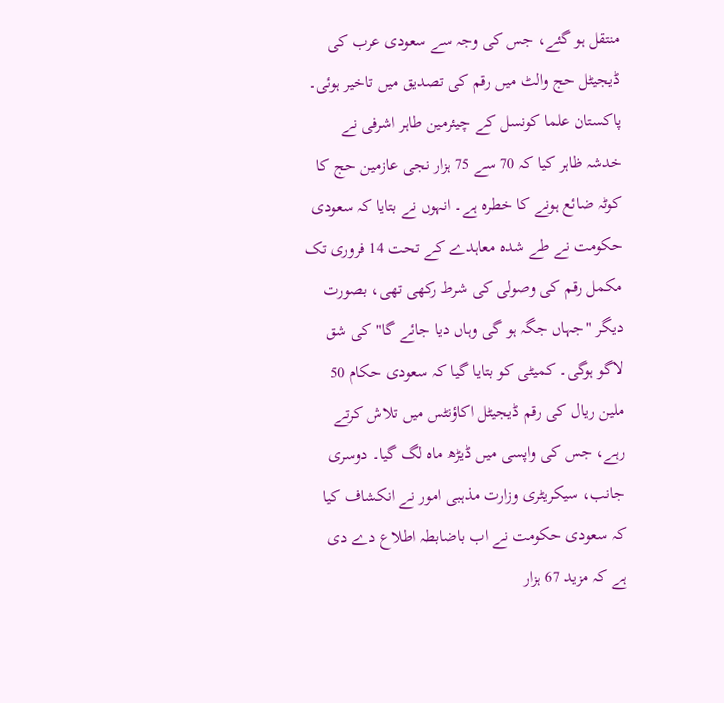منتقل ہو گئے، جس کی وجہ سے سعودی عرب کی ڈیجیٹل حج والٹ میں رقم کی تصدیق میں تاخیر ہوئی۔ پاکستان علما کونسل کے چیئرمین طاہر اشرفی نے خدشہ ظاہر کیا کہ 70 سے 75 ہزار نجی عازمین حج کا کوٹہ ضائع ہونے کا خطرہ ہے۔ انہوں نے بتایا کہ سعودی حکومت نے طے شدہ معاہدے کے تحت 14 فروری تک مکمل رقم کی وصولی کی شرط رکھی تھی، بصورت دیگر "جہاں جگہ ہو گی وہاں دیا جائے گا" کی شق لاگو ہوگی۔ کمیٹی کو بتایا گیا کہ سعودی حکام 50 ملین ریال کی رقم ڈیجیٹل اکاؤنٹس میں تلاش کرتے رہے، جس کی واپسی میں ڈیڑھ ماہ لگ گیا۔ دوسری جانب، سیکریٹری وزارت مذہبی امور نے انکشاف کیا کہ سعودی حکومت نے اب باضابطہ اطلاع دے دی ہے کہ مزید 67 ہزار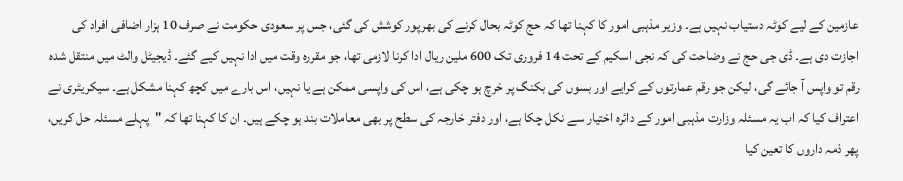عازمین کے لیے کوٹہ دستیاب نہیں ہے۔ وزیر مذہبی امور کا کہنا تھا کہ حج کوٹہ بحال کرنے کی بھرپور کوشش کی گئی، جس پر سعودی حکومت نے صرف 10 ہزار اضافی افراد کی اجازت دی ہے۔ ڈی جی حج نے وضاحت کی کہ نجی اسکیم کے تحت 14 فروری تک 600 ملین ریال ادا کرنا لازمی تھا، جو مقررہ وقت میں ادا نہیں کیے گئے۔ ڈیجیٹل والٹ میں منتقل شدہ رقم تو واپس آ جائے گی، لیکن جو رقم عمارتوں کے کرایے اور بسوں کی بکنگ پر خرچ ہو چکی ہے، اس کی واپسی ممکن ہے یا نہیں، اس بارے میں کچھ کہنا مشکل ہے۔ سیکریٹری نے اعتراف کیا کہ اب یہ مسئلہ وزارت مذہبی امور کے دائرہ اختیار سے نکل چکا ہے، اور دفتر خارجہ کی سطح پر بھی معاملات بند ہو چکے ہیں۔ ان کا کہنا تھا کہ "پہلے مسئلہ حل کریں، پھر ذمہ داروں کا تعین کیا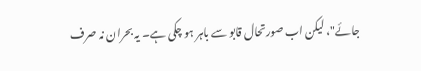جائے"، لیکن اب صورتحال قابو سے باہر ہو چکی ہے۔ یہ بحران نہ صرف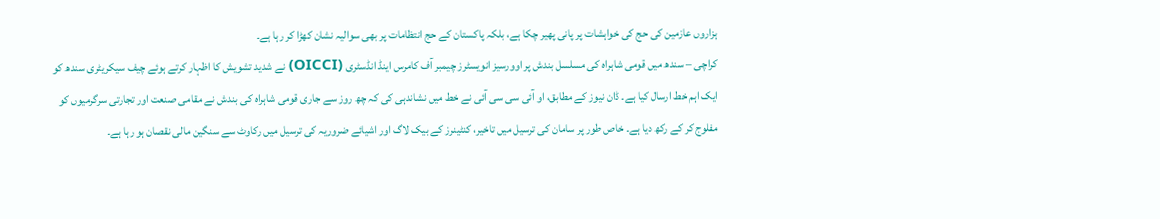ہزاروں عازمین کی حج کی خواہشات پر پانی پھیر چکا ہے، بلکہ پاکستان کے حج انتظامات پر بھی سوالیہ نشان کھڑا کر رہا ہے۔
کراچی – سندھ میں قومی شاہراہ کی مسلسل بندش پر اوورسیز انویسٹرز چیمبر آف کامرس اینڈ انڈسٹری (OICCI) نے شدید تشویش کا اظہار کرتے ہوئے چیف سیکریٹری سندھ کو ایک اہم خط ارسال کیا ہے۔ ڈان نیوز کے مطابق، او آئی سی سی آئی نے خط میں نشاندہی کی کہ چھ روز سے جاری قومی شاہراہ کی بندش نے مقامی صنعت اور تجارتی سرگرمیوں کو مفلوج کر کے رکھ دیا ہے۔ خاص طور پر سامان کی ترسیل میں تاخیر، کنٹینرز کے بیک لاگ اور اشیائے ضروریہ کی ترسیل میں رکاوٹ سے سنگین مالی نقصان ہو رہا ہے۔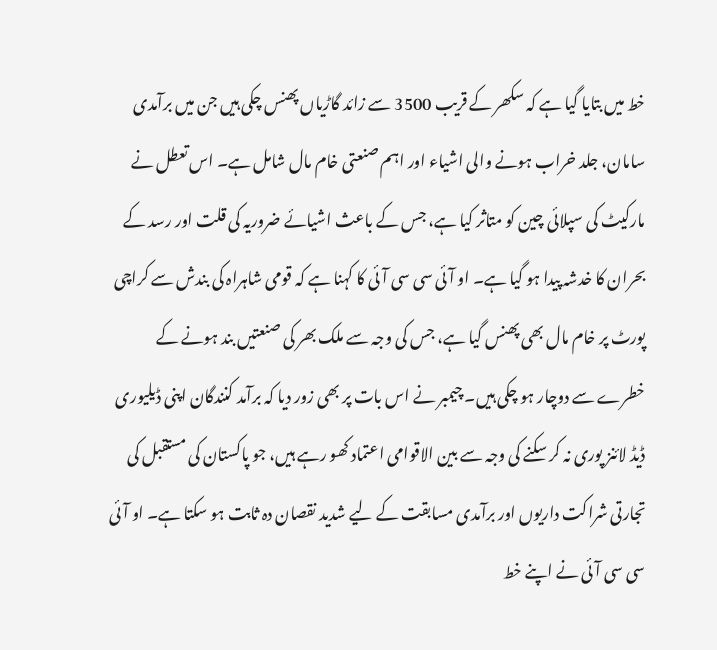خط میں بتایا گیا ہے کہ سکھر کے قریب 3500 سے زائد گاڑیاں پھنس چکی ہیں جن میں برآمدی سامان، جلد خراب ہونے والی اشیاء اور اہم صنعتی خام مال شامل ہے۔ اس تعطل نے مارکیٹ کی سپلائی چین کو متاثر کیا ہے، جس کے باعث اشیائے ضروریہ کی قلت اور رسد کے بحران کا خدشہ پیدا ہو گیا ہے۔ او آئی سی سی آئی کا کہنا ہے کہ قومی شاہراہ کی بندش سے کراچی پورٹ پر خام مال بھی پھنس گیا ہے، جس کی وجہ سے ملک بھر کی صنعتیں بند ہونے کے خطرے سے دوچار ہو چکی ہیں۔ چیمبر نے اس بات پر بھی زور دیا کہ برآمد کنندگان اپنی ڈیلیوری ڈیڈ لائنز پوری نہ کر سکنے کی وجہ سے بین الاقوامی اعتماد کھو رہے ہیں، جو پاکستان کی مستقبل کی تجارتی شراکت داریوں اور برآمدی مسابقت کے لیے شدید نقصان دہ ثابت ہو سکتا ہے۔ او آئی سی سی آئی نے اپنے خط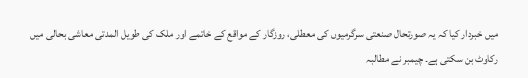میں خبردار کیا کہ یہ صورتحال صنعتی سرگرمیوں کی معطلی، روزگار کے مواقع کے خاتمے اور ملک کی طویل المدتی معاشی بحالی میں رکاوٹ بن سکتی ہے۔ چیمبر نے مطالبہ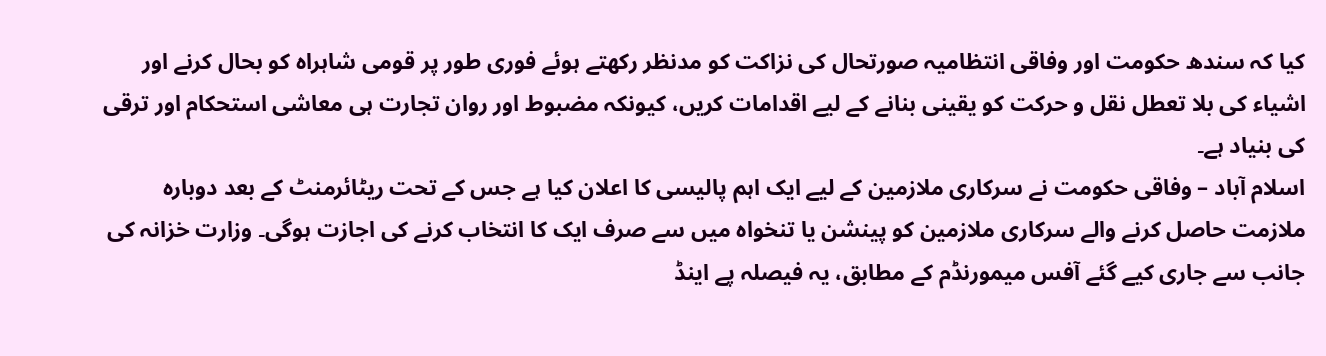کیا کہ سندھ حکومت اور وفاقی انتظامیہ صورتحال کی نزاکت کو مدنظر رکھتے ہوئے فوری طور پر قومی شاہراہ کو بحال کرنے اور اشیاء کی بلا تعطل نقل و حرکت کو یقینی بنانے کے لیے اقدامات کریں، کیونکہ مضبوط اور روان تجارت ہی معاشی استحکام اور ترقی کی بنیاد ہے۔
اسلام آباد – وفاقی حکومت نے سرکاری ملازمین کے لیے ایک اہم پالیسی کا اعلان کیا ہے جس کے تحت ریٹائرمنٹ کے بعد دوبارہ ملازمت حاصل کرنے والے سرکاری ملازمین کو پینشن یا تنخواہ میں سے صرف ایک کا انتخاب کرنے کی اجازت ہوگی۔ وزارت خزانہ کی جانب سے جاری کیے گئے آفس میمورنڈم کے مطابق، یہ فیصلہ پے اینڈ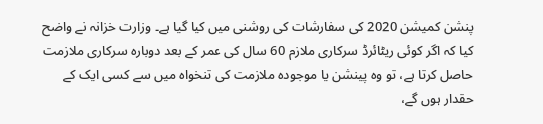پنشن کمیشن 2020 کی سفارشات کی روشنی میں کیا گیا ہے۔ وزارت خزانہ نے واضح کیا کہ اگر کوئی ریٹائرڈ سرکاری ملازم 60 سال کی عمر کے بعد دوبارہ سرکاری ملازمت حاصل کرتا ہے، تو وہ پینشن یا موجودہ ملازمت کی تنخواہ میں سے کسی ایک کے حقدار ہوں گے،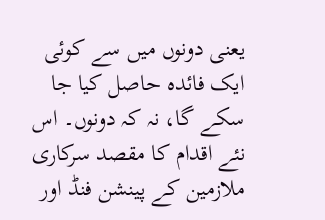یعنی دونوں میں سے کوئی ایک فائدہ حاصل کیا جا سکے گا، نہ کہ دونوں۔ اس نئے اقدام کا مقصد سرکاری ملازمین کے پینشن فنڈ اور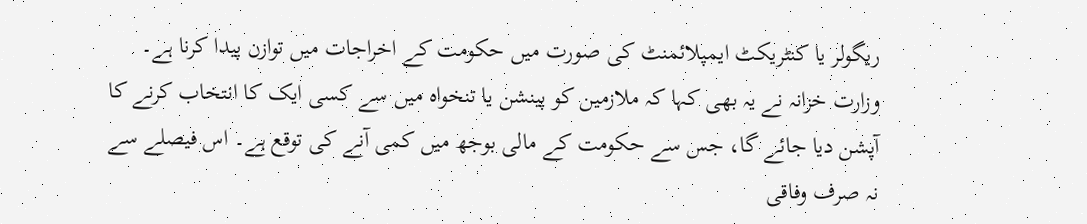ریگولر یا کنٹریکٹ ایمپلائمنٹ کی صورت میں حکومت کے اخراجات میں توازن پیدا کرنا ہے۔ وزارت خزانہ نے یہ بھی کہا کہ ملازمین کو پینشن یا تنخواہ میں سے کسی ایک کا انتخاب کرنے کا آپشن دیا جائے گا، جس سے حکومت کے مالی بوجھ میں کمی آنے کی توقع ہے۔ اس فیصلے سے نہ صرف وفاقی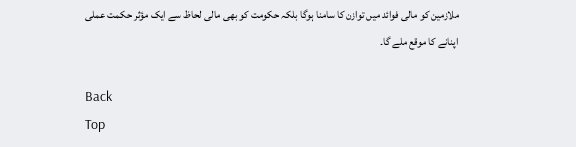ملازمین کو مالی فوائد میں توازن کا سامنا ہوگا بلکہ حکومت کو بھی مالی لحاظ سے ایک مؤثر حکمت عملی اپنانے کا موقع ملے گا۔

Back
Top